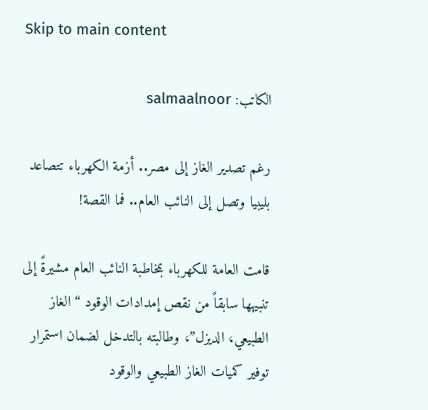Skip to main content

الكاتب: salmaalnoor

رغم تصدير الغاز إلى مصر.. أزمة الكهرباء تتصاعد بليبيا وتصل إلى النائب العام.. فما القصة!

قامت العامة للكهرباء بمخاطبة النائب العام مشيرةً إلى تنبيهها سابقاً من نقص إمدادات الوقود “الغاز الطبيعي، الديزل”، وطالبته بالتدخل لضمان استمرار توفير كميات الغاز الطبيعي والوقود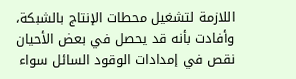اللازمة لتشغيل محطات الإنتاج بالشبكة، وأفادت بأنه قد يحصل في بعض الأحيان نقص في إمدادات الوقود السائل سواء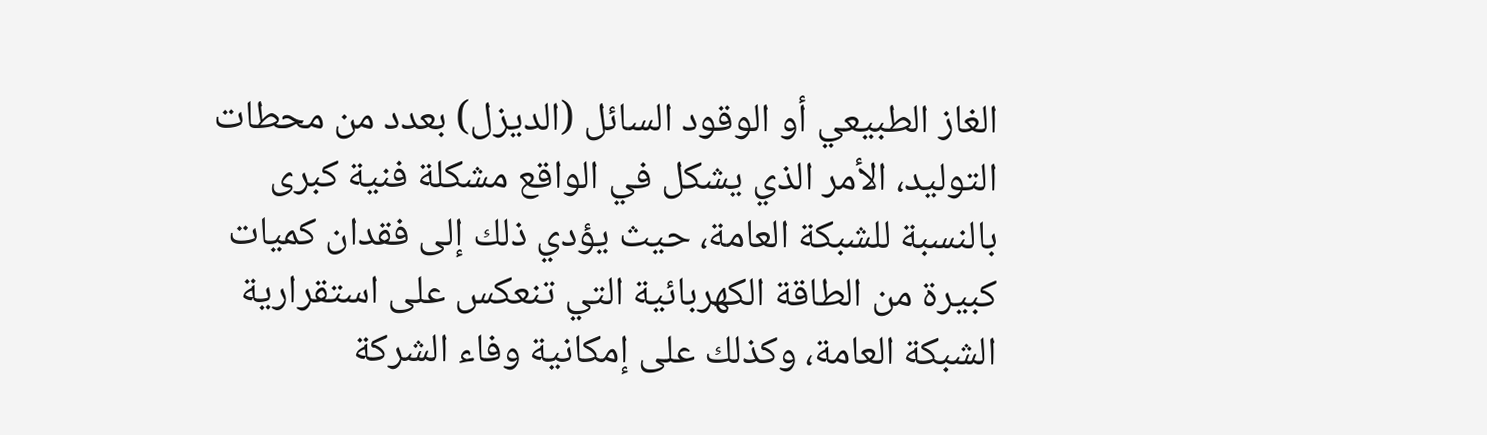الغاز الطبيعي أو الوقود السائل (الديزل) بعدد من محطات التوليد، الأمر الذي يشكل في الواقع مشكلة فنية كبرى بالنسبة للشبكة العامة، حيث يؤدي ذلك إلى فقدان كميات كبيرة من الطاقة الكهربائية التي تنعكس على استقرارية الشبكة العامة، وكذلك على إمكانية وفاء الشركة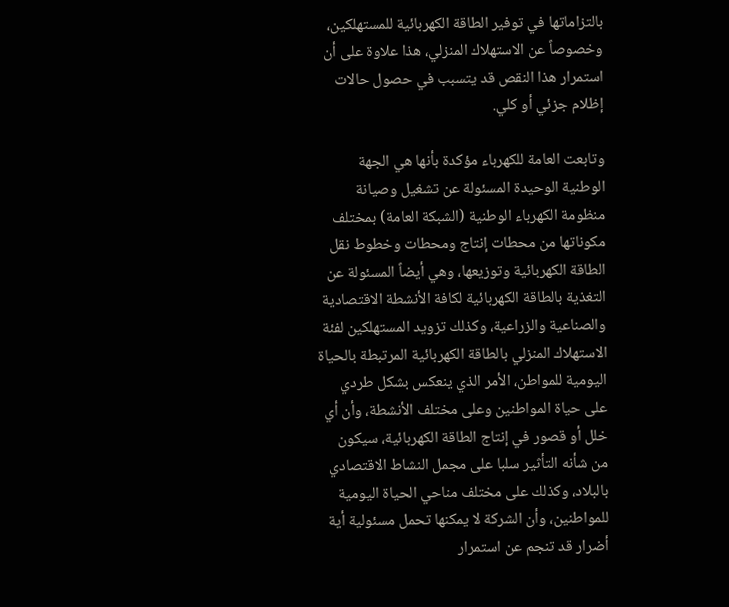بالتزاماتها في توفير الطاقة الكهربائية للمستهلكين، وخصوصاً عن الاستهلاك المنزلي، هذا علاوة على أن استمرار هذا النقص قد يتسبب في حصول حالات إظلام جزئي أو كلي.

وتابعت العامة للكهرباء مؤكدة بأنها هي الجهة الوطنية الوحيدة المسئولة عن تشغيل وصيانة منظومة الكهرباء الوطنية (الشبكة العامة) بمختلف مكوناتها من محطات إنتاج ومحطات وخطوط نقل الطاقة الكهربائية وتوزيعها، وهي أيضاً المسئولة عن التغذية بالطاقة الكهربائية لكافة الأنشطة الاقتصادية والصناعية والزراعية، وكذلك تزويد المستهلكين لفئة الاستهلاك المنزلي بالطاقة الكهربائية المرتبطة بالحياة اليومية للمواطن، الأمر الذي ينعكس بشكل طردي على حياة المواطنين وعلى مختلف الأنشطة، وأن أي خلل أو قصور في إنتاج الطاقة الكهربائية، سيكون من شأنه التأثير سلبا على مجمل النشاط الاقتصادي بالبلاد، وكذلك على مختلف مناحي الحياة اليومية للمواطنين، وأن الشركة لا يمكنها تحمل مسئولية أية أضرار قد تنجم عن استمرار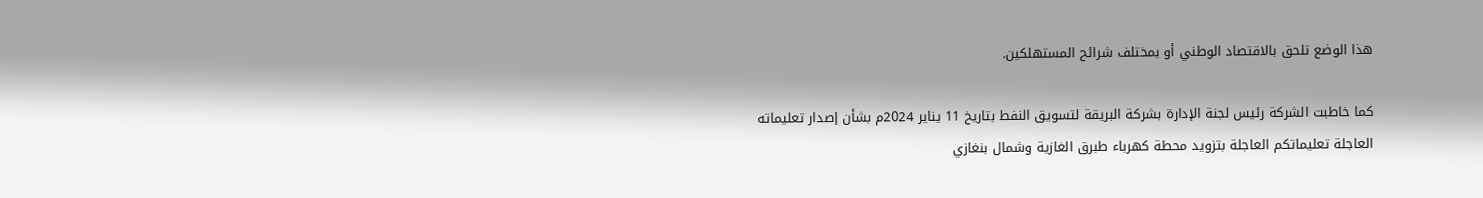هذا الوضع تلحق بالاقتصاد الوطني أو بمختلف شرائح المستهلكين.

كما خاطبت الشركة رئيس لجنة الإدارة بشركة البريقة لتسويق النفط بتاريخ 11 يناير 2024م بشأن إصدار تعليماته العاجلة تعليماتكم العاجلة بتزويد محطة كهرباء طبرق الغازية وشمال بنغازي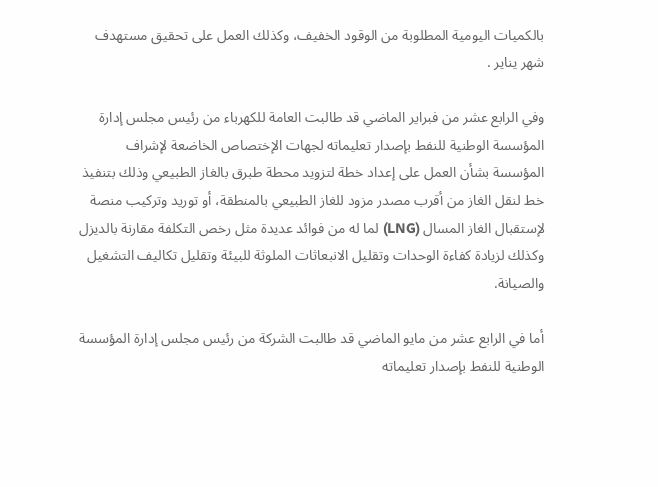بالكميات اليومية المطلوبة من الوقود الخفيف، وكذلك العمل على تحقيق مستهدف شهر يناير .

وفي الرابع عشر من فبراير الماضي قد طالبت العامة للكهرباء من رئيس مجلس إدارة المؤسسة الوطنية للنفط بإصدار تعليماته لجهات الإختصاص الخاضعة لإشراف المؤسسة بشأن العمل على إعداد خطة لتزويد محطة طبرق بالغاز الطبيعي وذلك بتنفيذ خط لنقل الغاز من أقرب مصدر مزود للغاز الطبيعي بالمنطقة، أو توريد وتركيب منصة لإستقبال الغاز المسال (LNG) لما له من فوائد عديدة مثل رخص التكلفة مقارنة بالديزل وكذلك لزيادة كفاءة الوحدات وتقليل الانبعاثات الملوثة للبيئة وتقليل تكاليف التشغيل والصيانة.

أما في الرابع عشر من مايو الماضي قد طالبت الشركة من رئيس مجلس إدارة المؤسسة الوطنية للنفط بإصدار تعليماته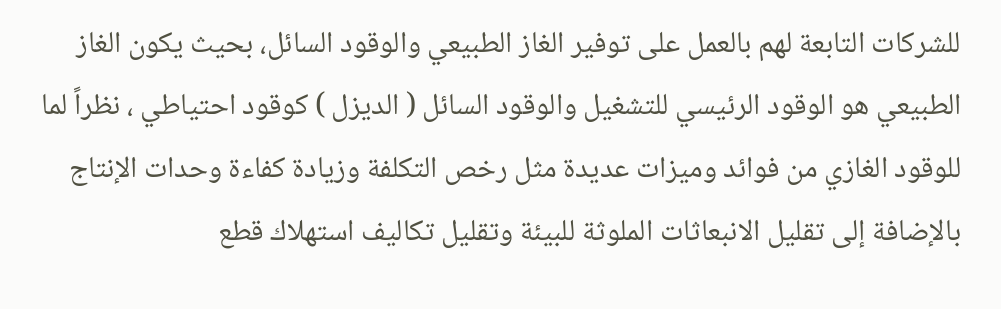للشركات التابعة لهم بالعمل على توفير الغاز الطبيعي والوقود السائل، بحيث يكون الغاز الطبيعي هو الوقود الرئيسي للتشغيل والوقود السائل ( الديزل ) كوقود احتياطي ، نظراً لما للوقود الغازي من فوائد وميزات عديدة مثل رخص التكلفة وزيادة كفاءة وحدات الإنتاج بالإضافة إلى تقليل الانبعاثات الملوثة للبيئة وتقليل تكاليف استهلاك قطع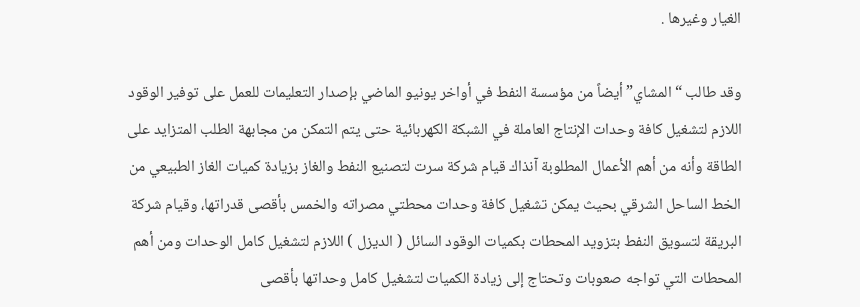الغيار وغيرها .

وقد طالب “المشاي” أيضاً من مؤسسة النفط في أواخر يونيو الماضي بإصدار التعليمات للعمل على توفير الوقود اللازم لتشغيل كافة وحدات الإنتاج العاملة في الشبكة الكهربائية حتى يتم التمكن من مجابهة الطلب المتزايد على الطاقة وأنه من أهم الأعمال المطلوبة آنذاك قيام شركة سرت لتصنيع النفط والغاز بزيادة كميات الغاز الطبيعي من الخط الساحل الشرقي بحيث يمكن تشغيل كافة وحدات محطتي مصراته والخمس بأقصى قدراتها، وقيام شركة البريقة لتسويق النفط بتزويد المحطات بكميات الوقود السائل ( الديزل ) اللازم لتشغيل كامل الوحدات ومن أهم المحطات التي تواجه صعوبات وتحتاج إلى زيادة الكميات لتشغيل كامل وحداتها بأقصى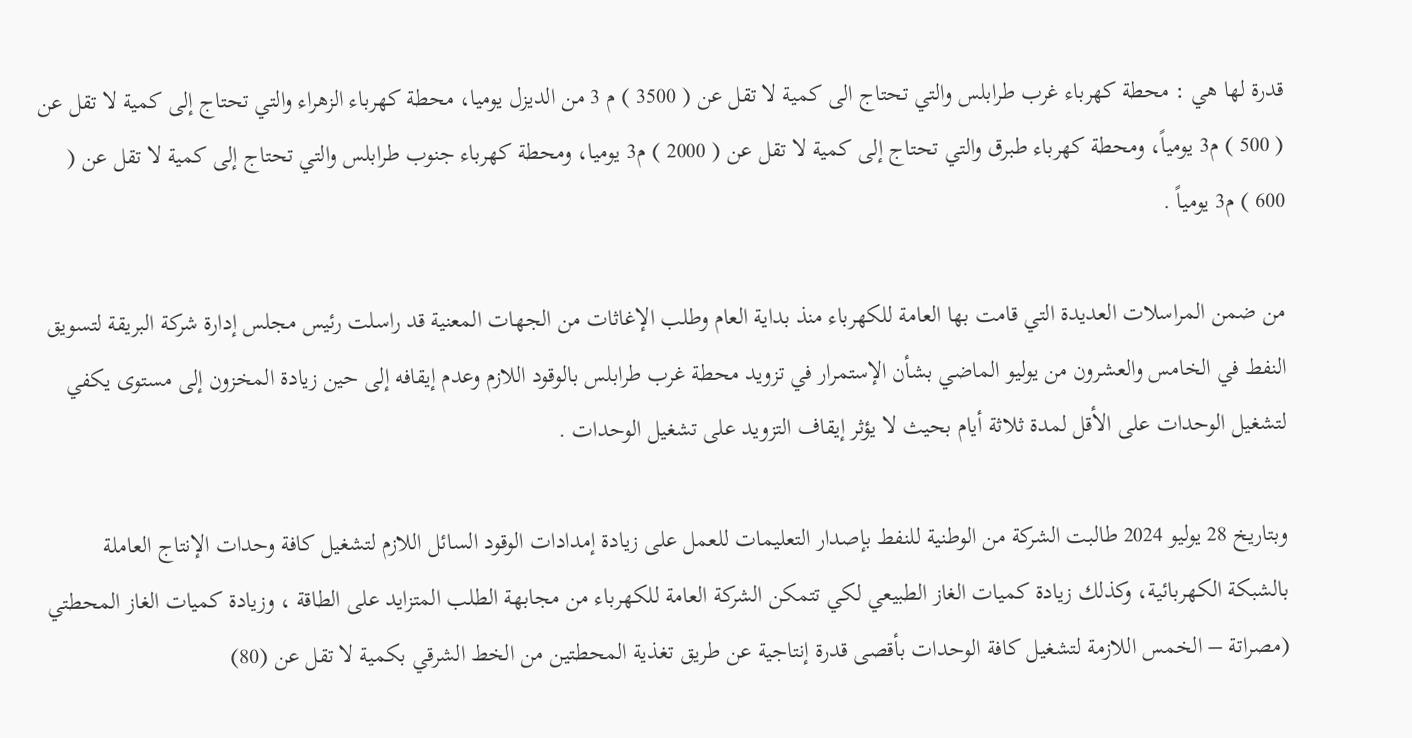قدرة لها هي : محطة كهرباء غرب طرابلس والتي تحتاج الى كمية لا تقل عن ( 3500 ) م 3 من الديزل يوميا، محطة كهرباء الزهراء والتي تحتاج إلى كمية لا تقل عن ( 500 ) م3 يومياً، ومحطة كهرباء طبرق والتي تحتاج إلى كمية لا تقل عن ( 2000 ) م3 يوميا، ومحطة كهرباء جنوب طرابلس والتي تحتاج إلى كمية لا تقل عن ( 600 ) م3 يومياً .

من ضمن المراسلات العديدة التي قامت بها العامة للكهرباء منذ بداية العام وطلب الإغاثات من الجهات المعنية قد راسلت رئيس مجلس إدارة شركة البريقة لتسويق النفط في الخامس والعشرون من يوليو الماضي بشأن الإستمرار في تزويد محطة غرب طرابلس بالوقود اللازم وعدم إيقافه إلى حين زيادة المخزون إلى مستوى يكفي لتشغيل الوحدات على الأقل لمدة ثلاثة أيام بحيث لا يؤثر إيقاف التزويد على تشغيل الوحدات .

وبتاريخ 28 يوليو 2024 طالبت الشركة من الوطنية للنفط بإصدار التعليمات للعمل على زيادة إمدادات الوقود السائل اللازم لتشغيل كافة وحدات الإنتاج العاملة بالشبكة الكهربائية، وكذلك زيادة كميات الغاز الطبيعي لكي تتمكن الشركة العامة للكهرباء من مجابهة الطلب المتزايد على الطاقة ، وزيادة كميات الغاز المحطتي (مصراتة – الخمس اللازمة لتشغيل كافة الوحدات بأقصى قدرة إنتاجية عن طريق تغذية المحطتين من الخط الشرقي بكمية لا تقل عن (80)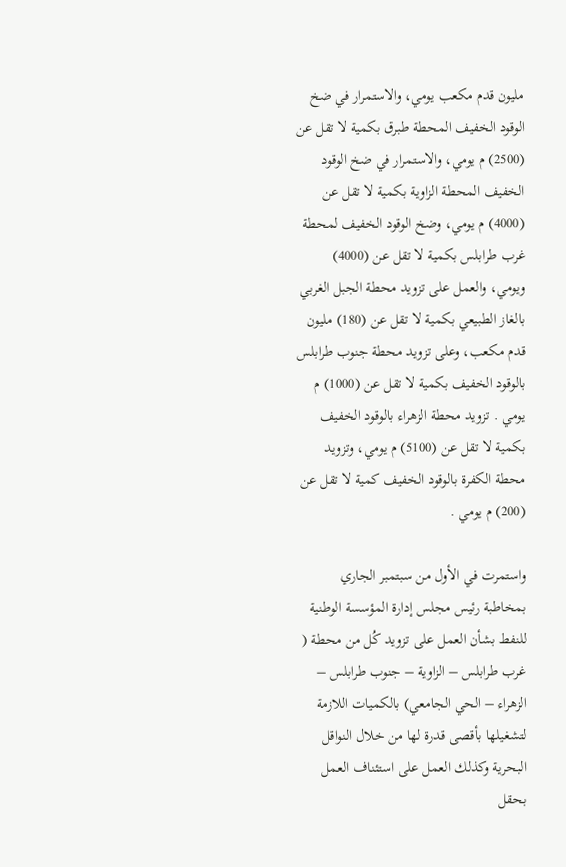مليون قدم مكعب يومي، والاستمرار في ضخ الوقود الخفيف المحطة طبرق بكمية لا تقل عن (2500) م يومي، والاستمرار في ضخ الوقود الخفيف المحطة الزاوية بكمية لا تقل عن (4000) م يومي، وضخ الوقود الخفيف لمحطة غرب طرابلس بكمية لا تقل عن (4000) ويومي، والعمل على تزويد محطة الجبل الغربي بالغاز الطبيعي بكمية لا تقل عن (180) مليون قدم مكعب، وعلى تزويد محطة جنوب طرابلس بالوقود الخفيف بكمية لا تقل عن (1000) م يومي . تزويد محطة الزهراء بالوقود الخفيف بكمية لا تقل عن (5100) م يومي، وتزويد محطة الكفرة بالوقود الخفيف كمية لا تقل عن (200) م يومي .

واستمرت في الأول من سبتمبر الجاري بمخاطبة رئيس مجلس إدارة المؤسسة الوطنية للنفط بشأن العمل على تزويد كُل من محطة ( غرب طرابلس – الزاوية – جنوب طرابلس – الزهراء – الحي الجامعي) بالكميات اللازمة لتشغيلها بأقصى قدرة لها من خلال النواقل البحرية وكذلك العمل على استئناف العمل بحقل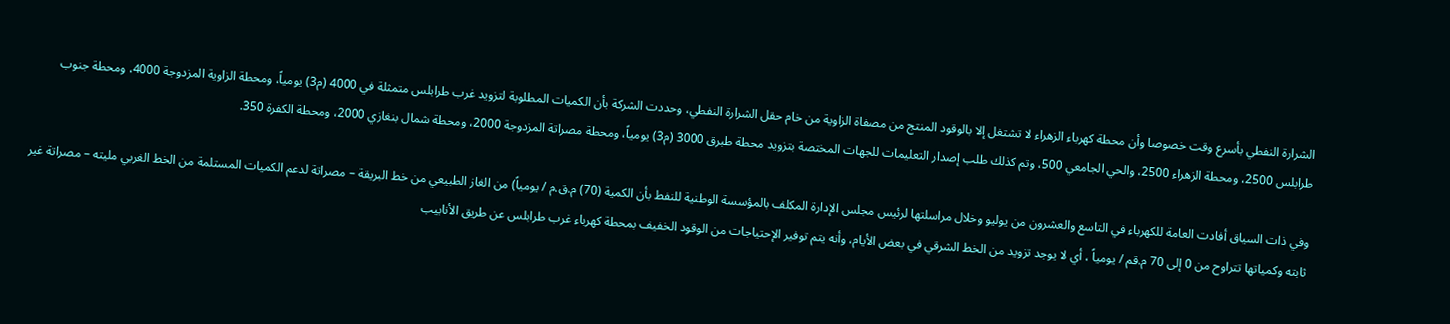الشرارة النفطي بأسرع وقت خصوصا وأن محطة كهرباء الزهراء لا تشتغل إلا بالوقود المنتج من مصفاة الزاوية من خام حقل الشرارة النفطي، وحددت الشركة بأن الكميات المطلوبة لتزويد غرب طرابلس متمثلة في 4000 (م3) يومياً، ومحطة الزاوية المزدوجة 4000، ومحطة جنوب طرابلس 2500، ومحطة الزهراء 2500، والحي الجامعي 500، وتم كذلك طلب إصدار التعليمات للجهات المختصة بتزويد محطة طبرق 3000 (م3) يومياً، ومحطة مصراتة المزدوجة 2000، ومحطة شمال بنغازي 2000، ومحطة الكفرة 350.

وفي ذات السياق أفادت العامة للكهرباء في التاسع والعشرون من يوليو وخلال مراسلتها لرئيس مجلس الإدارة المكلف بالمؤسسة الوطنية للنفط بأن الكمية (70) م.ق.م / يومياً) من الغاز الطبيعي من خط البريقة – مصراتة لدعم الكميات المستلمة من الخط الغربي مليته – مصراتة غير ثابته وكمياتها تتراوح من 0 إلى 70 م.قم / يومياً ، أي لا يوجد تزويد من الخط الشرقي في بعض الأيام، وأنه يتم توفير الإحتياجات من الوقود الخفيف بمحطة كهرباء غرب طرابلس عن طريق الأنابيب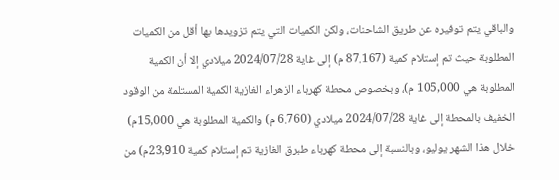والباقي يتم توفيره عن طريق الشاحنات، ولكن الكميات التي يتم تزويدها بها أقل من الكميات المطلوبة حيث تم إستلام كمية (87.167 م) إلى غاية 2024/07/28 ميلادي إلا أن الكمية المطلوبة هي 105,000 م)، وبخصوص محطة كهرباء الزهراء الغازية الكمية المستلمة من الوقود الخفيف بالمحطة إلى غاية 2024/07/28 ميلادي (6.760 م) والكمية المطلوبة هي 15,000م) خلال هذا الشهر يوليو، وبالنسبة إلى محطة كهرباء طبرق الغازية تم إستلام كمية 23,910م) من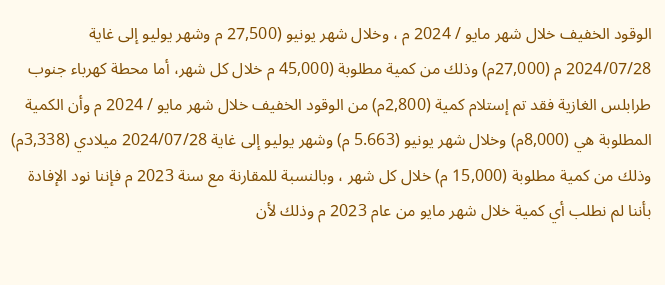الوقود الخفيف خلال شهر مايو / 2024 م ، وخلال شهر يونيو (27,500 م وشهر يوليو إلى غاية 2024/07/28 م (27,000م) وذلك من كمية مطلوبة (45,000 م خلال كل شهر، أما محطة كهرباء جنوب طرابلس الغازية فقد تم إستلام كمية (2,800م) من الوقود الخفيف خلال شهر مايو / 2024 م وأن الكمية المطلوبة هي (8,000م) وخلال شهر يونيو (5.663 م) وشهر يوليو إلى غاية 2024/07/28 ميلادي (3,338م) وذلك من كمية مطلوبة (15,000 م) خلال كل شهر ، وبالنسبة للمقارنة مع سنة 2023 م فإننا نود الإفادة بأننا لم نطلب أي كمية خلال شهر مايو من عام 2023 م وذلك لأن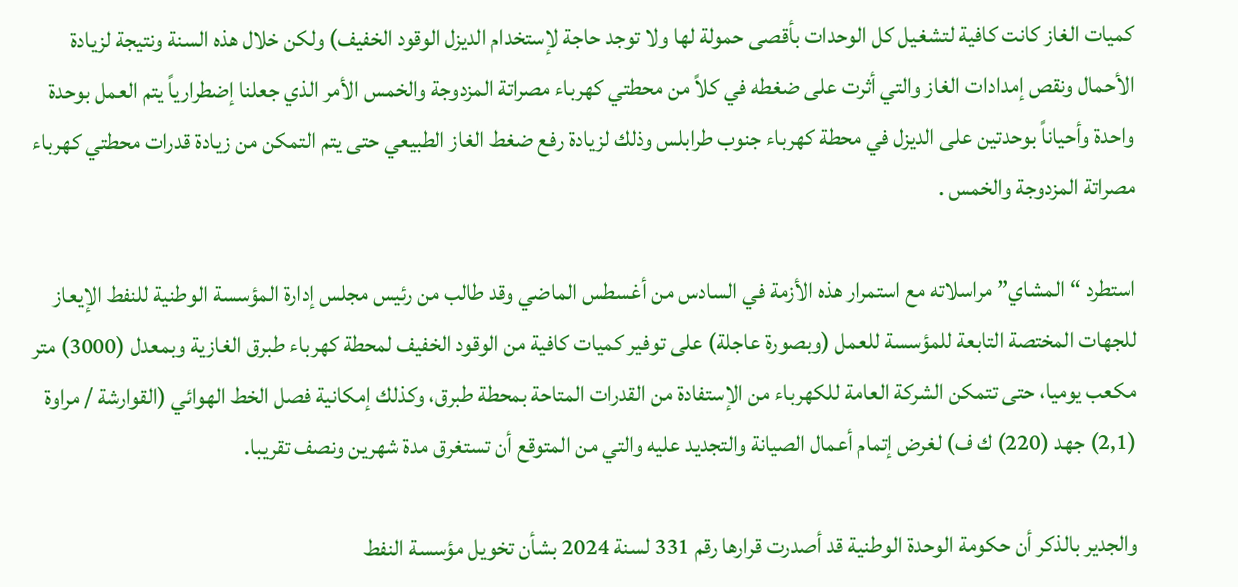كميات الغاز كانت كافية لتشغيل كل الوحدات بأقصى حمولة لها ولا توجد حاجة لإستخدام الديزل الوقود الخفيف) ولكن خلال هذه السنة ونتيجة لزيادة الأحمال ونقص إمدادات الغاز والتي أثرت على ضغطه في كلاً من محطتي كهرباء مصراتة المزدوجة والخمس الأمر الذي جعلنا إضطرارياً يتم العمل بوحدة واحدة وأحياناً بوحدتين على الديزل في محطة كهرباء جنوب طرابلس وذلك لزيادة رفع ضغط الغاز الطبيعي حتى يتم التمكن من زيادة قدرات محطتي كهرباء مصراتة المزدوجة والخمس .

استطرد “المشاي” مراسلاته مع استمرار هذه الأزمة في السادس من أغسطس الماضي وقد طالب من رئيس مجلس إدارة المؤسسة الوطنية للنفط الإيعاز للجهات المختصة التابعة للمؤسسة للعمل (وبصورة عاجلة) على توفير كميات كافية من الوقود الخفيف لمحطة كهرباء طبرق الغازية وبمعدل (3000) متر مكعب يوميا، حتى تتمكن الشركة العامة للكهرباء من الإستفادة من القدرات المتاحة بمحطة طبرق، وكذلك إمكانية فصل الخط الهوائي (القوارشة / مراوة (2,1) جهد (220) ك ف) لغرض إتمام أعمال الصيانة والتجديد عليه والتي من المتوقع أن تستغرق مدة شهرين ونصف تقريبا.

والجدير بالذكر أن حكومة الوحدة الوطنية قد أصدرت قرارها رقم 331 لسنة 2024 بشأن تخويل مؤسسة النفط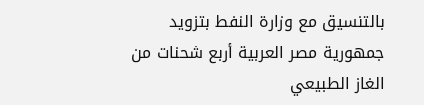بالتنسيق مع وزارة النفط بتزويد جمهورية مصر العربية أربع شحنات من الغاز الطبيعي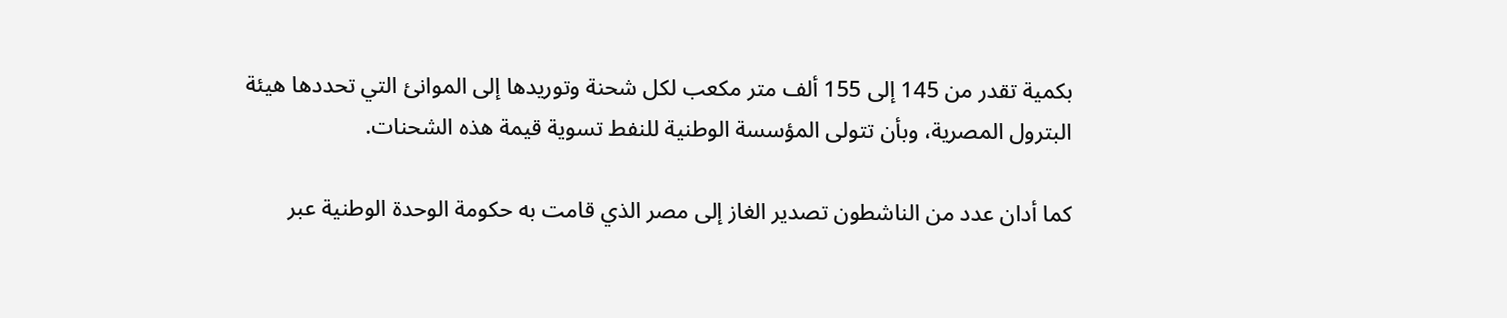بكمية تقدر من 145 إلى 155 ألف متر مكعب لكل شحنة وتوريدها إلى الموانئ التي تحددها هيئة البترول المصرية، وبأن تتولى المؤسسة الوطنية للنفط تسوية قيمة هذه الشحنات.

كما أدان عدد من الناشطون تصدير الغاز إلى مصر الذي قامت به حكومة الوحدة الوطنية عبر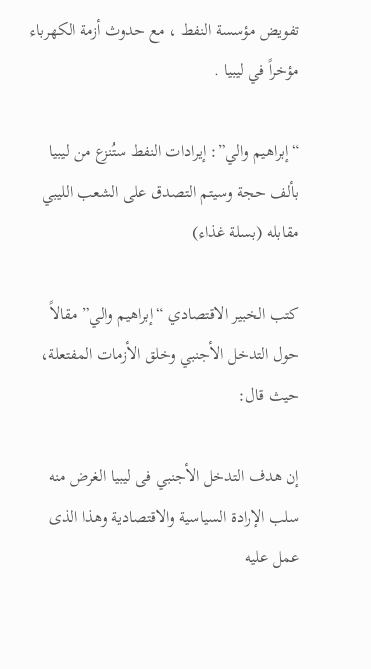تفويض مؤسسة النفط ، مع حدوث أزمة الكهرباء مؤخراً في ليبيا .

“إبراهيم والي”: إيرادات النفط ستُنزع من ليبيا بألف حجة وسيتم التصدق على الشعب الليبي مقابله (بسلة غذاء)

كتب الخبير الاقتصادي “إبراهيم والي” مقالاً حول التدخل الأجنبي وخلق الأزمات المفتعلة، حيث قال:

إن هدف التدخل الأجنبي فى ليبيا الغرض منه سلب الإرادة السياسية والاقتصادية وهذا الذى عمل عليه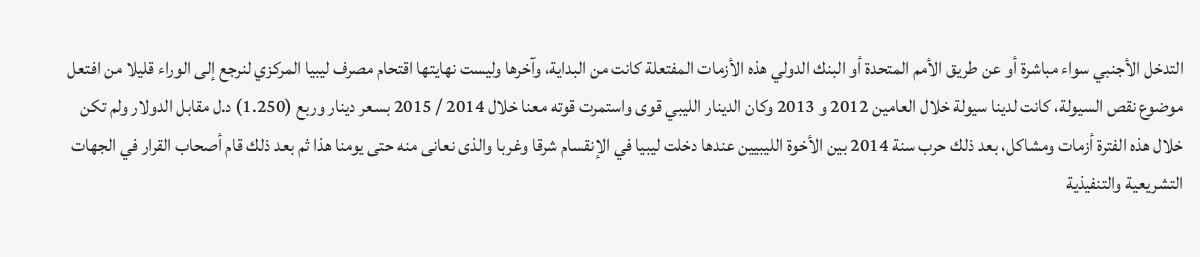التدخل الأجنبي سواء مباشرة أو عن طريق الأمم المتحدة أو البنك الدولي هذه الأزمات المفتعلة كانت من البداية، وآخرها وليست نهايتها اقتحام مصرف ليبيا المركزي لنرجع إلى الوراء قليلا من افتعل موضوع نقص السيولة، كانت لدينا سيولة خلال العامين 2012 و 2013 وكان الدينار الليبي قوى واستمرت قوته معنا خلال 2014 / 2015 بسعر دينار وربع (1.250) د.ل مقابل الدولار ولم تكن خلال هذه الفترة أزمات ومشاكل، بعد ذلك حرب سنة 2014 بين الأخوة الليبيين عندها دخلت ليبيا في الإنقسام شرقا وغربا والذى نعانى منه حتى يومنا هذا ثم بعد ذلك قام أصحاب القرار في الجهات التشريعية والتنفيذية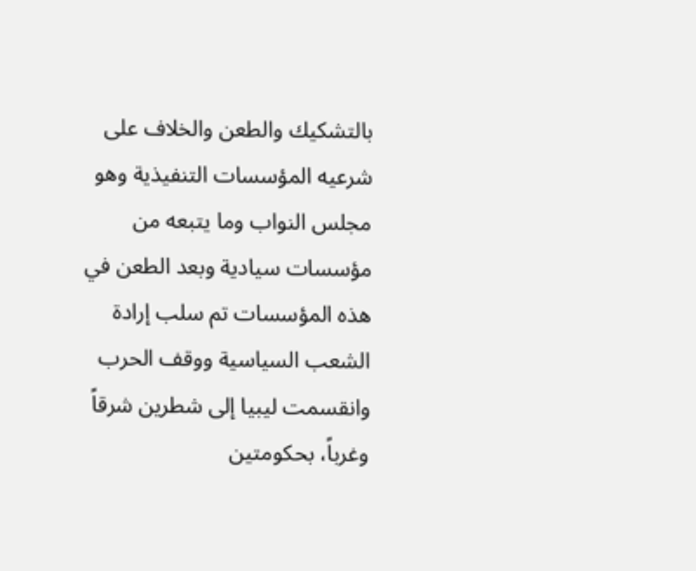بالتشكيك والطعن والخلاف على شرعيه المؤسسات التنفيذية وهو مجلس النواب وما يتبعه من مؤسسات سيادية وبعد الطعن في هذه المؤسسات تم سلب إرادة الشعب السياسية ووقف الحرب وانقسمت ليبيا إلى شطرين شرقاً وغرباً، بحكومتين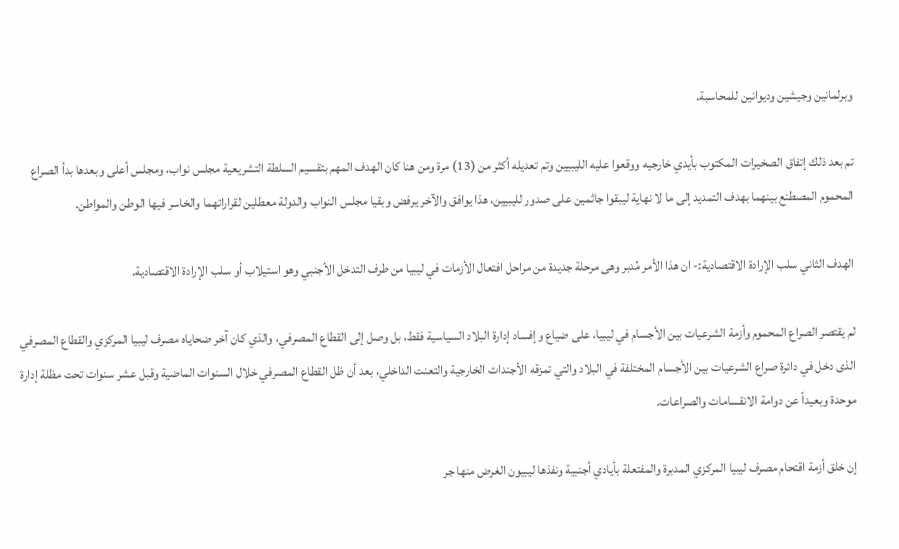وبرلمانين وجيشين وديوانين للمحاسبة.

تم بعد ذلك إتفاق الصخيرات المكتوب بأيدي خارجيه ووقعوا عليه الليبيين وتم تعديله أكثر من (13) مرة ومن هنا كان الهدف المهم بتقسيم السلطة التشريعية مجلس نواب، ومجلس أعلى وبعدها بدأ الصراع المحموم المصطنع بينهما بهدف التمديد إلى ما لا نهاية ليبقوا جاثمين على صدور لليبيين، هذا يوافق والآخر يرفض وبقيا مجلس النواب والدولة معطلين لقراراتهما والخاسر فيها الوطن والمواطن.

الهدف الثاني سلب الإرادة الاقتصادية:- ان هذا الأمر مُدبر وهى مرحلة جديدة من مراحل افتعال الأزمات في ليبيا من طرف التدخل الأجنبي وهو استيلاب أو سلب الإرادة الاقتصادية.

لم يقتصر الصراع المحموم وأزمة الشرعيات بين الأجسام في ليبيا، على ضياع وإفساد إدارة البلاد السياسية فقط، بل وصل إلى القطاع المصرفي، والذي كان آخر ضحاياه مصرف ليبيا المركزي والقطاع المصرفي الذى دخل في دائرة صراع الشرعيات بين الأجسام المختلفة في البلاد والتي تمزقه الأجندات الخارجية والتعنت الداخلي، بعد أن ظل القطاع المصرفي خلال السنوات الماضية وقبل عشر سنوات تحت مظلة إدارة موحدة وبعيداً عن دوامة الانقسامات والصراعات.

إن خلق أزمة اقتحام مصرف ليبيا المركزي المدبرة والمفتعلة بأيادي أجنبية ونفذها ليبيون الغرض منها جر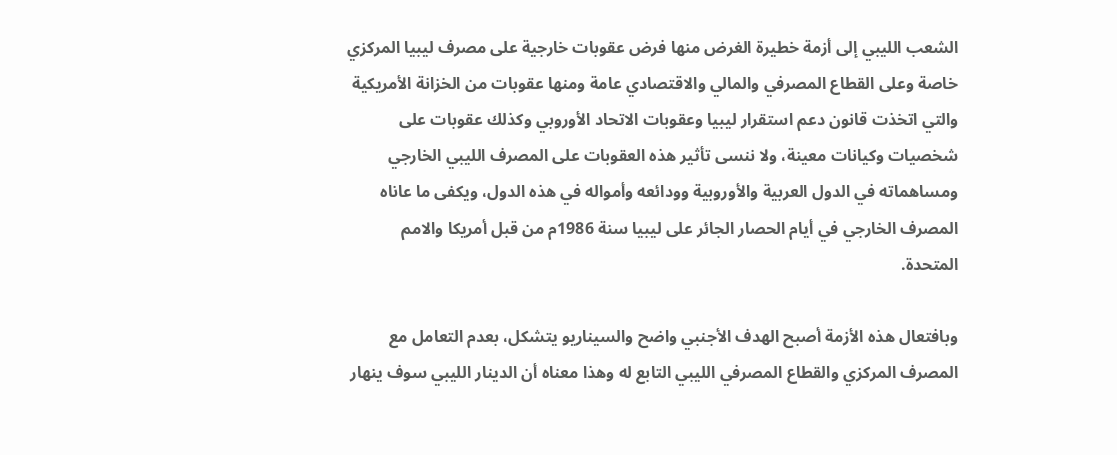الشعب الليبي إلى أزمة خطيرة الغرض منها فرض عقوبات خارجية على مصرف ليبيا المركزي خاصة وعلى القطاع المصرفي والمالي والاقتصادي عامة ومنها عقوبات من الخزانة الأمريكية والتي اتخذت قانون دعم استقرار ليبيا وعقوبات الاتحاد الأوروبي وكذلك عقوبات على شخصيات وكيانات معينة، ولا ننسى تأثير هذه العقوبات على المصرف الليبي الخارجي ومساهماته في الدول العربية والأوروبية وودائعه وأمواله في هذه الدول، ويكفى ما عاناه المصرف الخارجي في أيام الحصار الجائر على ليبيا سنة 1986م من قبل أمريكا والامم المتحدة.

وبافتعال هذه الأزمة أصبح الهدف الأجنبي واضح والسيناريو يتشكل، بعدم التعامل مع المصرف المركزي والقطاع المصرفي الليبي التابع له وهذا معناه أن الدينار الليبي سوف ينهار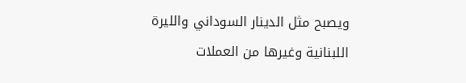ويصبح مثل الدينار السوداني والليرة اللبنانية وغيرها من العملات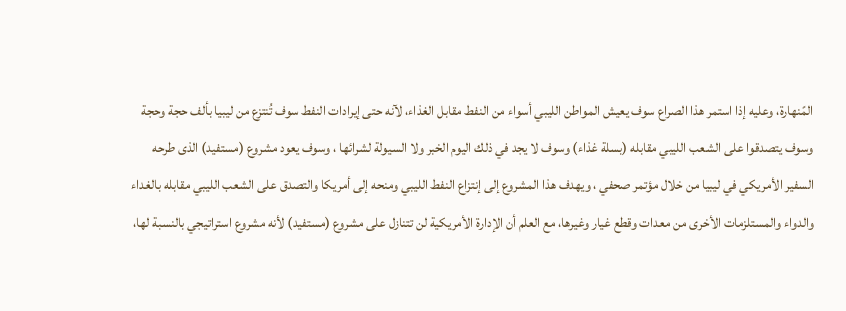المًنهارة، وعليه إذا استمر هذا الصراع سوف يعيش المواطن الليبي أسواء من النفط مقابل الغذاء، لآنه حتى إيرادات النفط سوف تُنتزع من ليبيا بألف حجة وحجة وسوف يتصدقوا على الشعب الليبي مقابله (بسلة غذاء) وسوف لا يجد في ذلك اليوم الخبر ولا السيولة لشرائها ، وسوف يعود مشروع (مستفيد) الذى طرحه السفير الأمريكي في ليبيا من خلال مؤتمر صحفي ، ويهدف هذا المشروع إلى إنتزاع النفط الليبي ومنحه إلى أمريكا والتصدق على الشعب الليبي مقابله بالغداء والدواء والمستلزمات الأخرى من معدات وقطع غيار وغيرها، مع العلم أن الإدارة الأمريكية لن تتنازل على مشروع (مستفيد) لأنه مشروع استراتيجي بالنسبة لها،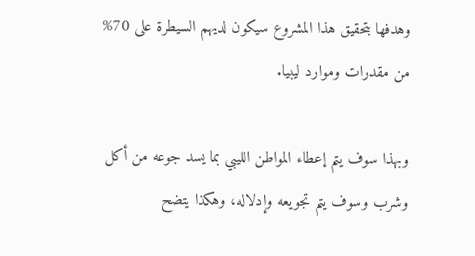وهدفها بتحقيق هذا المشروع سيكون لديهم السيطرة على 70% من مقدرات وموارد ليبيا.

وبهذا سوف يتم إعطاء المواطن الليبي بما يسد جوعه من أكل وشرب وسوف يتم تجويعه وإدلاله، وهكذا يتضح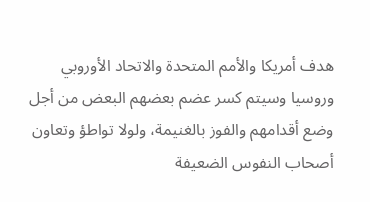هدف أمريكا والأمم المتحدة والاتحاد الأوروبي وروسيا وسيتم كسر عضم بعضهم البعض من أجل وضع أقدامهم والفوز بالغنيمة، ولولا تواطؤ وتعاون أصحاب النفوس الضعيفة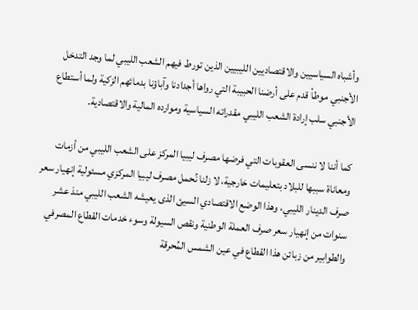وأشباه السياسيين والاقتصاديين الليبيين الذين تورط فيهم الشعب الليبي لما وجد التدخل الأجنبي موطأ قدم على أرضنا الحبيبة التي رواها أجدادنا وآباؤنا بدمائهم الزكية ولما أستطاع الأجنبي سلب إرادة الشعب الليبي مقدراته السياسية وموارده المالية والاقتصادية.

كما أننا لا ننسى العقوبات التي فرضها مصرف ليبيا المركز على الشعب الليبي من أزمات ومعاناة سببها للبلاد بتعليمات خارجية، لا زلنا نُحمل مصرف ليبيا المركزي مسئولية إنهيار سعر صرف الدينار الليبي، وهذا الوضع الاقتصادي السيئ الذى يعيشه الشعب الليبي منذ عشر سنوات من إنهيار سعر صرف العملة الوطنية ونقص السيولة وسوء خدمات القطاع المصرفي والطوابير من زبائن هذا القطاع في عين الشمس المُحرقة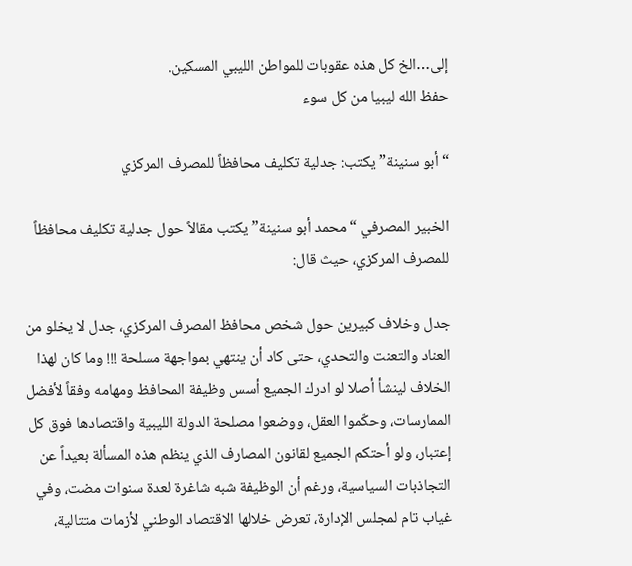إلى…الخ كل هذه عقوبات للمواطن الليبي المسكين.
حفظ الله ليبيا من كل سوء

“أبو سنينة” يكتب: جدلية تكليف محافظاً للمصرف المركزي

الخبير المصرفي “محمد أبو سنينة” يكتب مقالاً حول جدلية تكليف محافظاً للمصرف المركزي، حيث قال:

جدل وخلاف كبيرين حول شخص محافظ المصرف المركزي، جدل لا يخلو من العناد والتعنت والتحدي، حتى كاد أن ينتهي بمواجهة مسلحة !!! وما كان لهذا الخلاف لينشأ أصلا لو ادرك الجميع أسس وظيفة المحافظ ومهامه وفقاً لأفضل الممارسات، وحكّموا العقل، ووضعوا مصلحة الدولة الليبية واقتصادها فوق كل إعتبار، ولو أحتكم الجميع لقانون المصارف الذي ينظم هذه المسألة بعيداً عن التجاذبات السياسية، ورغم أن الوظيفة شبه شاغرة لعدة سنوات مضت، وفي غياب تام لمجلس الإدارة، تعرض خلالها الاقتصاد الوطني لأزمات متتالية،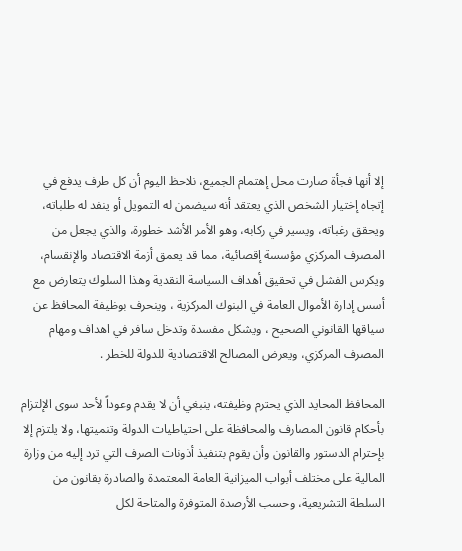إلا أنها فجأة صارت محل إهتمام الجميع، نلاحظ اليوم أن كل طرف يدفع في إتجاه إختيار الشخص الذي يعتقد أنه سيضمن له التمويل أو ينفد له طلباته، ويحقق رغباته، ويسير في ركابه، وهو الأمر الأشد خطورة، والذي يجعل من المصرف المركزي مؤسسة إقصائية، مما قد يعمق أزمة الاقتصاد والإنقسام، ويكرس الفشل في تحقيق أهداف السياسة النقدية وهذا السلوك يتعارض مع أسس إدارة الأموال العامة في البنوك المركزية ، وينحرف بوظيفة المحافظ عن سياقها القانوني الصحيح ، ويشكل مفسدة وتدخل سافر في اهداف ومهام المصرف المركزي، ويعرض المصالح الاقتصادية للدولة للخطر .

المحافظ المحايد الذي يحترم وظيفته، ينبغي أن لا يقدم وعوداً لأحد سوى الإلتزام بأحكام قانون المصارف والمحافظة على احتياطيات الدولة وتنميتها، ولا يلتزم إلا بإحترام الدستور والقانون وأن يقوم بتنفيذ أذونات الصرف التي ترد إليه من وزارة المالية على مختلف أبواب الميزانية العامة المعتمدة والصادرة بقانون من السلطة التشريعية، وحسب الأرصدة المتوفرة والمتاحة لكل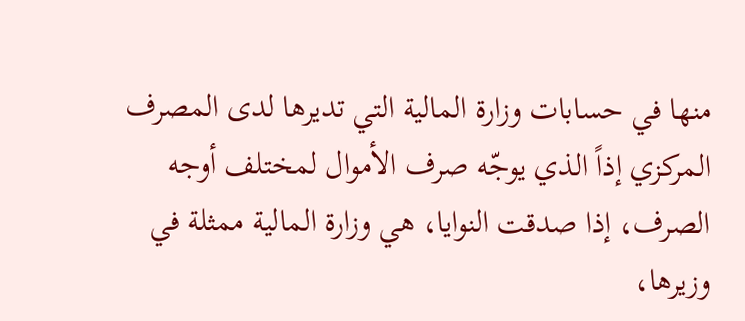منها في حسابات وزارة المالية التي تديرها لدى المصرف المركزي إذاً الذي يوجّه صرف الأموال لمختلف أوجه الصرف، إذا صدقت النوايا، هي وزارة المالية ممثلة في وزيرها،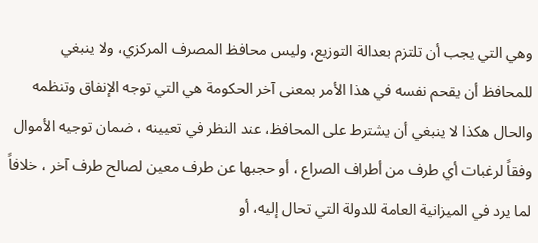وهي التي يجب أن تلتزم بعدالة التوزيع، وليس محافظ المصرف المركزي، ولا ينبغي للمحافظ أن يقحم نفسه في هذا الأمر بمعنى آخر الحكومة هي التي توجه الإنفاق وتنظمه والحال هكذا لا ينبغي أن يشترط على المحافظ، عند النظر في تعيينه ، ضمان توجيه الأموال وفقاً لرغبات أي طرف من أطراف الصراع ، أو حجبها عن طرف معين لصالح طرف آخر ، خلافاً لما يرد في الميزانية العامة للدولة التي تحال إليه، أو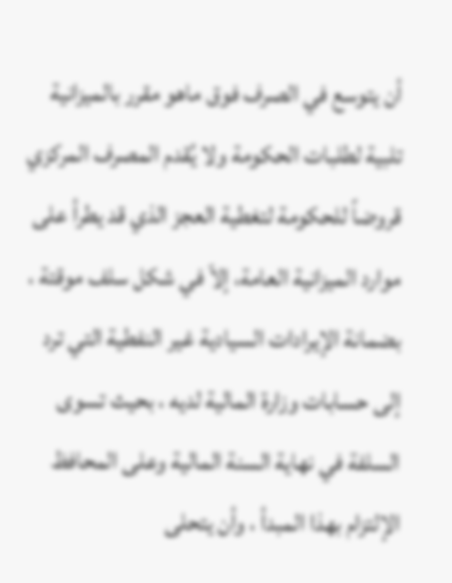أن يتوسع في الصرف فوق ماهو مقرر بالميزانية تلبية لطلبات الحكومة ولا يُقدم المصرف المركزي قروضاً للحكومة لتغطية العجز الذي قد يطرأ على موارد الميزانية العامة، إلاّ في شكل سلف موقتة ، بضمانة الإيرادات السيادية غير النفطية التي ترد إلى حسابات وزارة المالية لديه ، بحيث تسوى السلفة في نهاية السنة المالية وعلى المحافظ الإلتزام بهذا المبدأ ، وأن يتحلى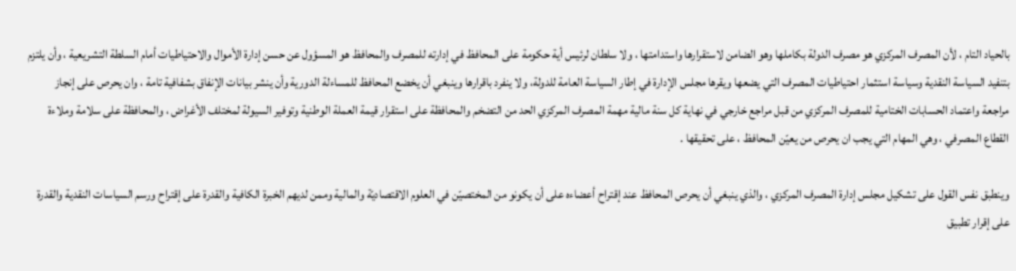بالحياد التام ، لأن المصرف المركزي هو مصرف الدولة بكاملها وهو الضامن لاستقرارها واستدامتها ، ولا سلطان لرئيس أية حكومة على المحافظ في إدارته للمصرف والمحافظ هو المسؤول عن حسن إدارة الأموال والاحتياطيات أمام السلطة التشريعية ، وأن يلتزم بتنفيد السياسة النقدية وسياسة استثمار احتياطيات المصرف التي يضعها ويقرها مجلس الإدارة في إطار السياسة العامة للدولة، ولا ينفرد باقرارها وينبغي أن يخضع المحافظ للمساءلة الدورية وأن ينشر بيانات الإنفاق بشفافية تامة ، وان يحرص على إنجاز مراجعة واعتماد الحسابات الختامية للمصرف المركزي من قبل مراجع خارجي في نهاية كل سنة مالية مهمة المصرف المركزي الحد من التضخم والمحافظة على استقرار قيمة العملة الوطنية وتوفير السيولة لمختلف الأغراض ، والمحافظة على سلامة وملاءة القطاع المصرفي ، وهي المهام التي يجب ان يحرص من يعيّن المحافظ ، على تحقيقها .

وينطبق نفس القول على تشكيل مجلس إدارة المصرف المركزي ، والذي ينبغي أن يحرص المحافظ عند إقتراح أعضاءه على أن يكونو من المختصيّن في العلوم الاقتصاديّة والمالية وممن لديهم الخبرة الكافية والقدرة على إقتراح ورسم السياسات النقدية والقدرة على إقرار تطبيق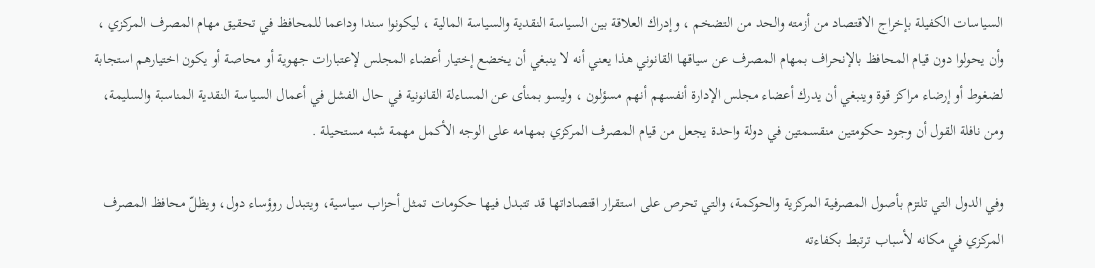السياسات الكفيلة بإخراج الاقتصاد من أزمته والحد من التضخم ، وإدراك العلاقة بين السياسة النقدية والسياسة المالية ، ليكونوا سندا وداعما للمحافظ في تحقيق مهام المصرف المركزي ، وأن يحولوا دون قيام المحافظ بالإنحراف بمهام المصرف عن سياقها القانوني هذا يعني أنه لا ينبغي أن يخضع إختيار أعضاء المجلس لإعتبارات جهوية أو محاصة أو يكون اختيارهم استجابة لضغوط أو إرضاء مراكز قوة وينبغي أن يدرك أعضاء مجلس الإدارة أنفسهم أنهم مسؤلون ، وليسو بمنأى عن المساءلة القانونية في حال الفشل في أعمال السياسة النقدية المناسبة والسليمة، ومن نافلة القول أن وجود حكومتين منقسمتين في دولة واحدة يجعل من قيام المصرف المركزي بمهامه على الوجه الأكمل مهمة شبه مستحيلة .

وفي الدول التي تلتزم بأصول المصرفية المركزية والحوكمة، والتي تحرص على استقرار اقتصاداتها قد تتبدل فيها حكومات تمثل أحزاب سياسية، ويتبدل روؤساء دول، ويظلّ محافظ المصرف المركزي في مكانه لأسباب ترتبط بكفاءته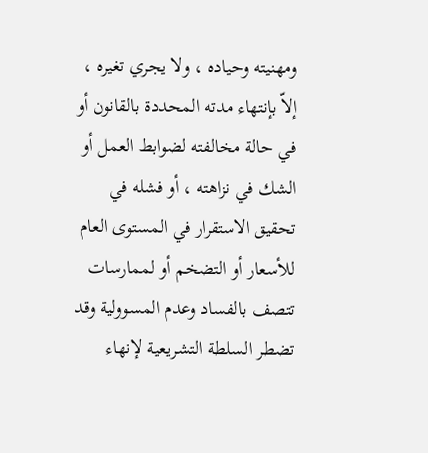ومهنيته وحياده ، ولا يجري تغيره ، إلاّ بإنتهاء مدته المحددة بالقانون أو في حالة مخالفته لضوابط العمل أو الشك في نزاهته ، أو فشله في تحقيق الاستقرار في المستوى العام للأسعار أو التضخم أو لممارسات تتصف بالفساد وعدم المسوولية وقد تضطر السلطة التشريعية لإنهاء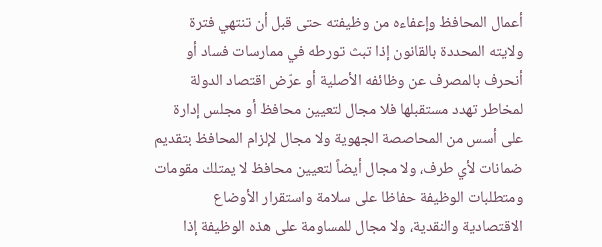أعمال المحافظ وإعفاءه من وظيفته حتى قبل أن تنتهي فترة ولايته المحددة بالقانون إذا تبث تورطه في ممارسات فساد أو أنحرف بالمصرف عن وظائفه الأصلية أو عرّض اقتصاد الدولة لمخاطر تهدد مستقبلها فلا مجال لتعيين محافظ أو مجلس إدارة على أسس من المحاصصة الجهوية ولا مجال لإلزام المحافظ بتقديم ضمانات لأي طرف، ولا مجال أيضاً لتعيين محافظ لا يمتلك مقومات ومتطلبات الوظيفة حفاظا على سلامة واستقرار الأوضاع الاقتصادية والنقدية، ولا مجال للمساومة على هذه الوظيفة إذا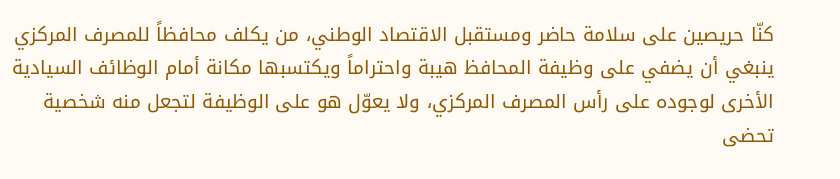كنّا حريصين على سلامة حاضر ومستقبل الاقتصاد الوطني، من يكلف محافظاً للمصرف المركزي ينبغي أن يضفي على وظيفة المحافظ هيبة واحتراماً ويكتسبها مكانة أمام الوظائف السيادية الأخرى لوجوده على رأس المصرف المركزي، ولا يعوّل هو على الوظيفة لتجعل منه شخصية تحضى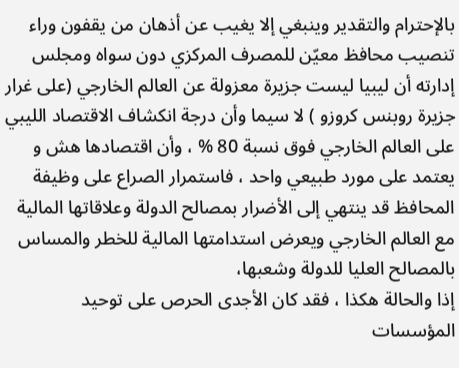بالإحترام والتقدير وينبغي إلا يغيب عن أذهان من يقفون وراء تنصيب محافظ معيّن للمصرف المركزي دون سواه ومجلس إدارته أن ليبيا ليست جزيرة معزولة عن العالم الخارجي (على غرار جزيرة روبنس كروزو ) لا سيما وأن درجة انكشاف الاقتصاد الليبي على العالم الخارجي فوق نسبة 80 % ، وأن اقتصادها هش و يعتمد على مورد طبيعي واحد ، فاستمرار الصراع على وظيفة المحافظ قد ينتهي إلى الأضرار بمصالح الدولة وعلاقاتها المالية مع العالم الخارجي ويعرض استدامتها المالية للخطر والمساس بالمصالح العليا للدولة وشعبها،
إذا والحالة هكذا ، فقد كان الأجدى الحرص على توحيد المؤسسات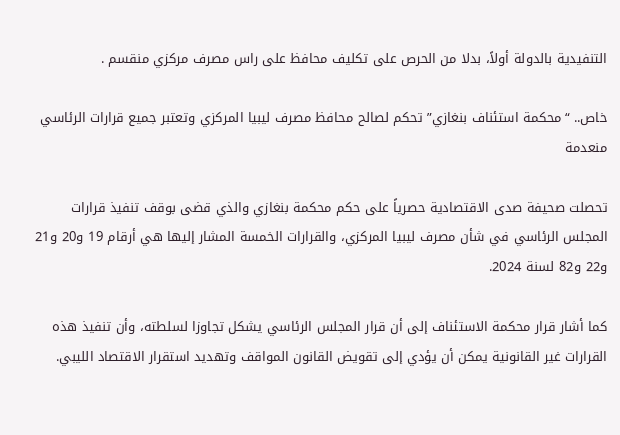التنفيدية بالدولة أولاً، بدلا من الحرص على تكليف محافظ على راس مصرف مركزي منقسم .

خاص.. “محكمة استئناف بنغازي” تحكم لصالح محافظ مصرف ليبيا المركزي وتعتبر جميع قرارات الرئاسي منعدمة

تحصلت صحيفة صدى الاقتصادية حصرياً على حكم محكمة بنغازي والذي قضى بوقف تنفيذ قرارات المجلس الرئاسي في شأن مصرف ليبيا المركزي، والقرارات الخمسة المشار إليها هي أرقام 19 و20 و21 و22 و82 لسنة 2024.

كما أشار قرار محكمة الاستئناف إلى أن قرار المجلس الرئاسي يشكل تجاوزا لسلطته، وأن تنفيذ هذه القرارات غير القانونية يمكن أن يؤدي إلى تقويض القانون المواقف وتهديد استقرار الاقتصاد الليبي.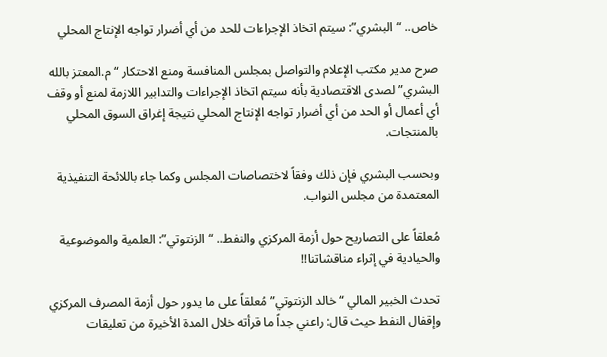خاص.. “البشري”: سيتم اتخاذ الإجراءات للحد من أي أضرار تواجه الإنتاج المحلي

صرح مدير مكتب الإعلام والتواصل بمجلس المنافسة ومنع الاحتكار “م.المعتز بالله البشري” لصدى الاقتصادية بأنه سيتم اتخاذ الإجراءات والتدابير اللازمة لمنع أو وقف أي أعمال أو الحد من أي أضرار تواجه الإنتاج المحلي نتيجة إغراق السوق المحلي بالمنتجات.

وبحسب البشري فإن ذلك وفقاً لاختصاصات المجلس وكما جاء باللائحة التنفيذية المعتمدة من مجلس النواب.

مُعلقاً على التصاريح حول أزمة المركزي والنفط.. “الزنتوتي”: العلمية والموضوعية والحيادية في إثراء مناقشاتنا!!

تحدث الخبير المالي “خالد الزنتوتي” مُعلقاً على ما يدور حول أزمة المصرف المركزي وإقفال النفط حيث قال: راعني جداً ما قرأته خلال المدة الأخيرة من تعليقات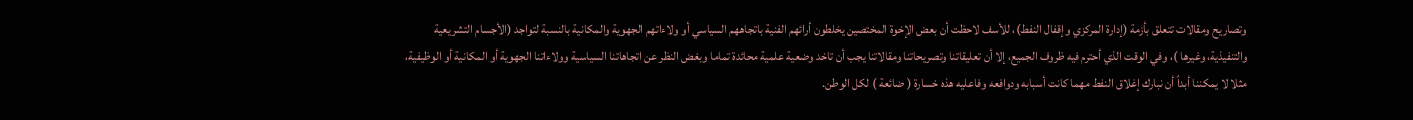وتصاريح ومقالات تتعلق بأزمة (إدارة المركزي وإقفال النفط)، للأسف لاحظت أن بعض الإخوة المختصين يخلطون أرائهم الفنية باتجاههم السياسي أو ولاءاتهم الجهوية والمكانية بالنسبة لتواجد (الأجسام التشريعية والتنفيذية، وغيرها )، وفي الوقت الذي أحترم فيه ظروف الجميع، إلا أن تعليقاتنا وتصريحاتنا ومقالاتنا يجب أن تاخد وضعية علمية محائدة تماما وبغض النظر عن اتجاهاتنا السياسية وولاءاتنا الجهوية أو المكانية أو الوظيفية،
مثلا لا يمكننا أبداً أن نبارك إغلاق النفط مهما كانت أسبابه ودوافعه وفاعليه هذه خسارة ( ضائعة ) لكل الوطن.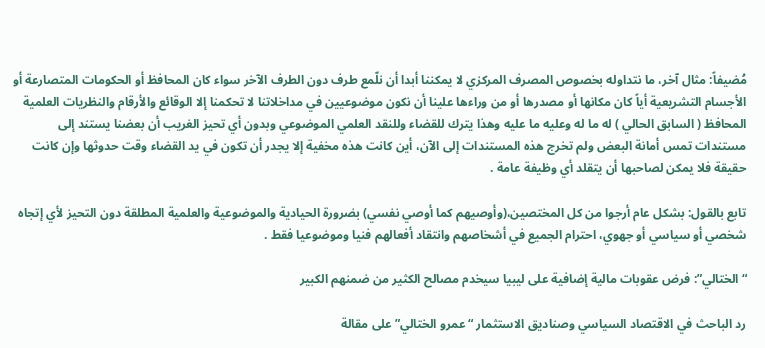مُضيفاً: مثال آخر، ما نتداوله بخصوص المصرف المركزي لا يمكننا أبدا أن نلّمع طرف دون الطرف الآخر سواء كان المحافظ أو الحكومات المتصارعة أو الأجسام التشريعية أياً كان مكانها أو مصدرها أو من وراءها علينا أن نكون موضوعيين في مداخلاتنا لا تحكمنا إلا الوقائع والأرقام والنظريات العلمية المحافظ ( السابق الحالي ) له ما له وعليه ما عليه وهذا يترك للقضاء وللنقد العلمي الموضوعي وبدون أي تحيز الغريب أن بعضنا يستند إلى مستندات تمس أمانة البعض ولم تخرج هذه المستندات إلى الآن، أين كانت هذه مخفية إلا يجدر أن تكون في يد القضاء وقت حدوثها وإن كانت حقيقة فلا يمكن لصاحبها أن يتقلد أي وظيفة عامة .

تابع بالقول: بشكل عام أرجوا من كل المختصين،(وأوصيهم كما أوصي نفسي) بضرورة الحيادية والموضوعية والعلمية المطلقة دون التحيز لأي إتجاه شخصي أو سياسي أو جهوي، احترام الجميع في أشخاصهم وانتقاد أفعالهم فنيا وموضوعيا فقط .

“الختالي”: فرض عقوبات مالية إضافية على ليبيا سيخدم مصالح الكثير من ضمنهم الكبير

رد الباحث في الاقتصاد السياسي وصناديق الاستثمار “عمرو الختالي” على مقالة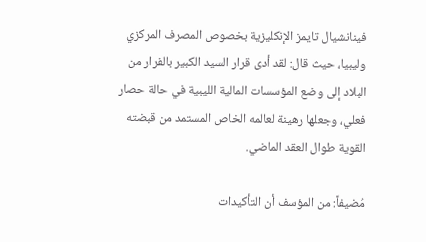فينانشيال تايمز الإنكليزية بخصوص المصرف المركزي وليبيا، حيث قال: لقد أدى قرار السيد الكبير بالفرار من البلاد إلى وضع المؤسسات المالية الليبية في حالة حصار فعلي، وجعلها رهينة لعالمه الخاص المستمد من قبضته القوية طوال العقد الماضي.

مُضيفاً: من المؤسف أن التأكيدات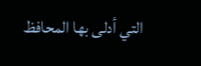التي أدلى بها المحافظ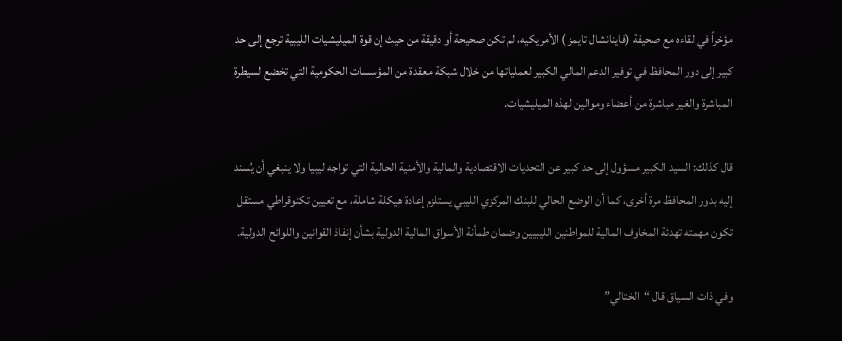مؤخراً في لقاءه مع صحيفة (فاينانشال تايمز ) الأمريكيه، لم تكن صحيحة أو دقيقة من حيث إن قوة الميليشيات الليبية ترجع إلى حد كبير إلى دور المحافظ في توفير الدعم المالي الكبير لعملياتها من خلال شبكة معقدة من المؤسسات الحكومية التي تخضع لسيطرة المباشرة والغير مباشرة من أعضاء وموالين لهذه الميليشيات.

قال كذلك: السيد الكبير مسؤول إلى حد كبير عن التحديات الاقتصادية والمالية والأمنية الحالية التي تواجه ليبيا ولا ينبغي أن يُسند إليه بدور المحافظ مرة أخرى، كما أن الوضع الحالي للبنك المركزي الليبي يستلزم إعادة هيكلة شاملة، مع تعيين تكنوقراطي مستقل تكون مهمته تهدئة المخاوف المالية للمواطنين الليبيين وضمان طمأنة الأسواق المالية الدولية بشأن إنفاذ القوانين واللوائح الدولية.

وفي ذات السياق قال “الختالي”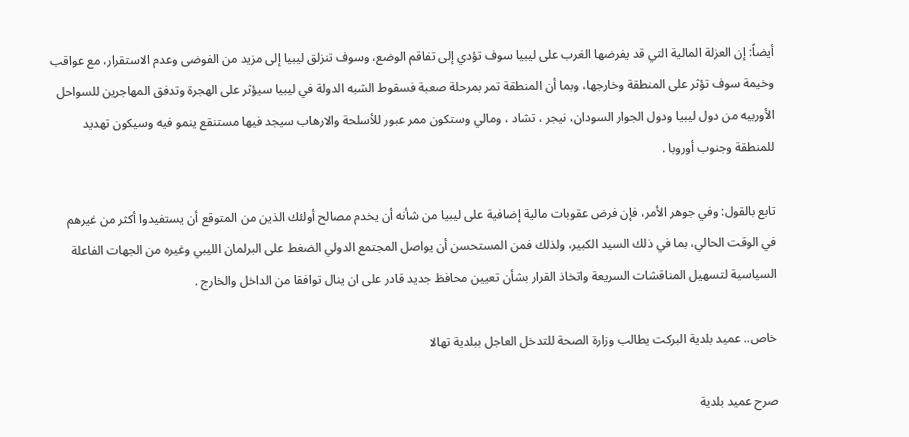أيضاً: إن العزلة المالية التي قد يفرضها الغرب على ليبيا سوف تؤدي إلى تفاقم الوضع، وسوف تنزلق ليبيا إلى مزيد من الفوضى وعدم الاستقرار، مع عواقب وخيمة سوف تؤثر على المنطقة وخارجها، وبما أن المنطقة تمر بمرحلة صعبة فسقوط الشبه الدولة في ليبيا سيؤثر على الهجرة وتدفق المهاجرين للسواحل الأوربيه من دول ليبيا ودول الجوار السودان، نيجر ، تشاد ، ومالي وستكون ممر عبور للأسلحة والارهاب سيجد فيها مستنقع ينمو فيه وسيكون تهديد للمنطقة وجنوب أوروبا .

تابع بالقول: وفي جوهر الأمر، فإن فرض عقوبات مالية إضافية على ليبيا من شأنه أن يخدم مصالح أولئك الذين من المتوقع أن يستفيدوا أكثر من غيرهم في الوقت الحالي، بما في ذلك السيد الكبير، ولذلك فمن المستحسن أن يواصل المجتمع الدولي الضغط على البرلمان الليبي وغيره من الجهات الفاعلة السياسية لتسهيل المناقشات السريعة واتخاذ القرار بشأن تعيين محافظ جديد قادر على ان ينال توافقا من الداخل والخارج .

خاص.. عميد بلدية البركت يطالب وزارة الصحة للتدخل العاجل ببلدية تهالا

صرح عميد بلدية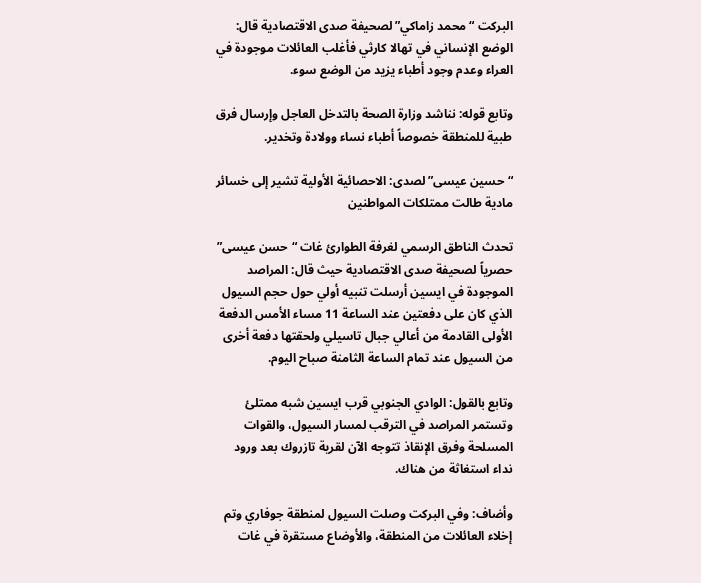البركت “محمد زاماكي” لصحيفة صدى الاقتصادية قال: الوضع الإنساني في تهالا كارثي فأغلب العائلات موجودة في العراء وعدم وجود أطباء يزيد من الوضع سوء.

وتابع قوله: نناشد وزارة الصحة بالتدخل العاجل وإرسال فرق طبية للمنطقة خصوصاً أطباء نساء وولادة وتخدير.

“حسين عيسى” لصدى: الاحصائية الأولية تشير إلى خسائر مادية طالت ممتلكات المواطنين

تحدث الناطق الرسمي لغرفة الطوارئ غات “حسن عيسى” حصرياً لصحيفة صدى الاقتصادية حيث قال: المراصد الموجودة في ايسين أرسلت تنبيه أولي حول حجم السيول الذي كان على دفعتين عند الساعة 11 مساء الأمس الدفعة الأولى القادمة من أعالي جبال تاسيلي ولحقتها دفعة أخرى من السيول عند تمام الساعة الثامنة صباح اليوم.

وتابع بالقول: الوادي الجنوبي قرب ايسين شبه ممتلئ وتستمر المراصد في الترقب لمسار السيول، والقوات المسلحة وفرق الإنقاذ تتوجه الآن لقرية تازروك بعد ورود نداء استغاثة من هناك.

وأضاف: وفي البركت وصلت السيول لمنطقة جوفاري وتم إخلاء العائلات من المنطقة، والأوضاع مستقرة في غات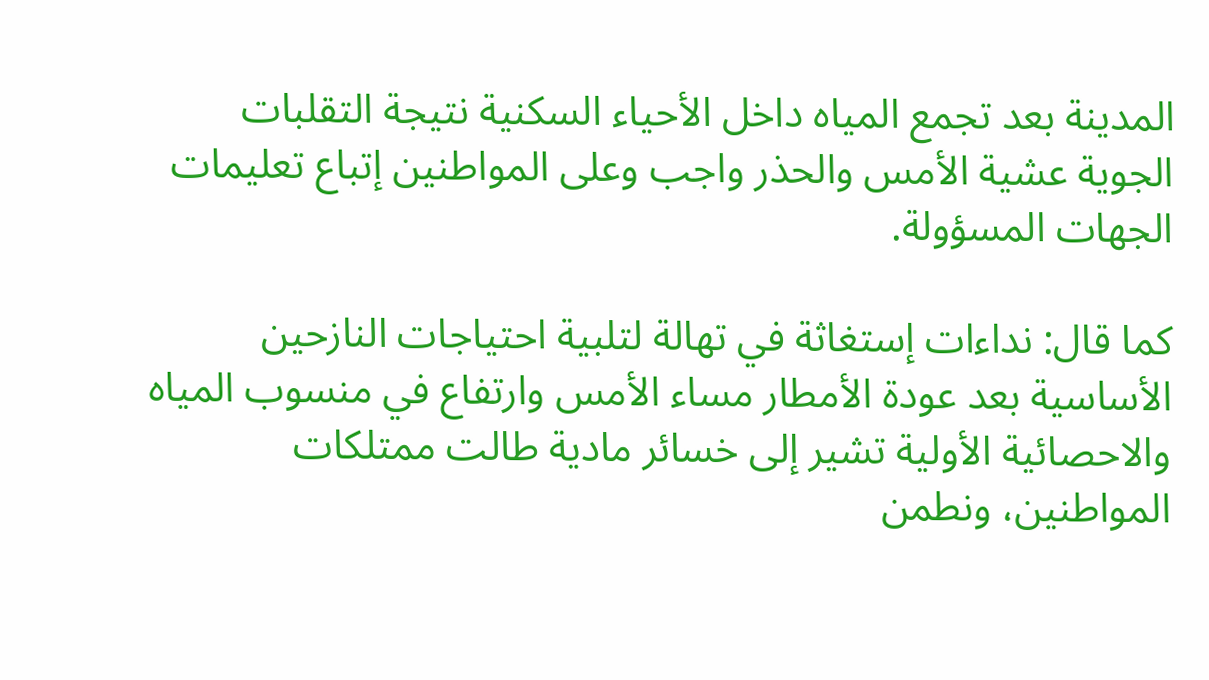المدينة بعد تجمع المياه داخل الأحياء السكنية نتيجة التقلبات الجوية عشية الأمس والحذر واجب وعلى المواطنين إتباع تعليمات الجهات المسؤولة.

كما قال: نداءات إستغاثة في تهالة لتلبية احتياجات النازحين الأساسية بعد عودة الأمطار مساء الأمس وارتفاع في منسوب المياه والاحصائية الأولية تشير إلى خسائر مادية طالت ممتلكات المواطنين، ونطمن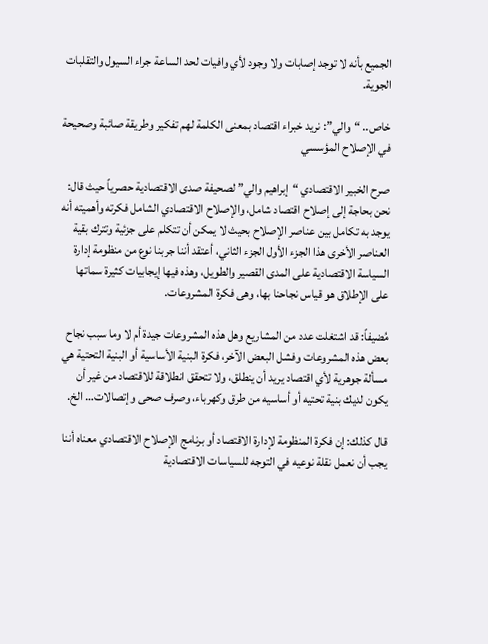الجميع بأنه لا توجد إصابات ولا وجود لأي وافيات لحد الساعة جراء السيول والتقلبات الجوية.

خاص.. “والي”: نريد خبراء اقتصاد بمعنى الكلمة لهم تفكير وطريقة صائبة وصحيحة في الإصلاح المؤسسي

صرح الخبير الاقتصادي “إبراهيم والي” لصحيفة صدى الاقتصادية حصرياً حيث قال: نحن بحاجة إلى إصلاح اقتصاد شامل، والإصلاح الاقتصادي الشامل فكرته وأهميته أنه يوجد به تكامل بين عناصر الإصلاح بحيث لا يمكن أن تتكلم على جزئية وتترك بقية العناصر الأخرى هذا الجزء الأول الجزء الثاني، أعتقد أننا جربنا نوع من منظومة إدارة السياسة الاقتصادية على المدى القصير والطويل، وهذه فيها إيجابيات كثيرة سماتها على الإطلاق هو قياس نجاحنا بها، وهى فكرة المشروعات.

مُضيفاً: قد اشتغلت عدد من المشاريع وهل هذه المشروعات جيدة أم لا وما سبب نجاح بعض هذه المشروعات وفشل البعض الآخر، فكرة البنية الأساسية أو البنية التحتية هي مسألة جوهرية لأي اقتصاد يريد أن ينطلق، ولا تتحقق انطلاقة للاقتصاد من غير أن يكون لديك بنية تحتيه أو أساسيه من طرق وكهرباء، وصرف صحى وإتصالات… الخ.

قال كذلك: إن فكرة المنظومة لإدارة الاقتصاد أو برنامج الإصلاح الاقتصادي معناه أننا يجب أن نعمل نقلة نوعيه في التوجه للسياسات الاقتصادية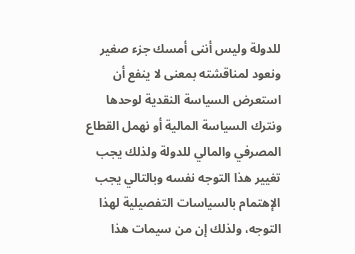للدولة وليس أننى أمسك جزء صغير ونعود لمناقشته بمعنى لا ينفع أن استعرض السياسة النقدية لوحدها ونترك السياسة المالية أو نهمل القطاع المصرفي والمالي للدولة ولذلك يجب تغيير هذا التوجه نفسه وبالتالي يجب الإهتمام بالسياسات التفصيلية لهذا التوجه، ولذلك إن من سيمات هذا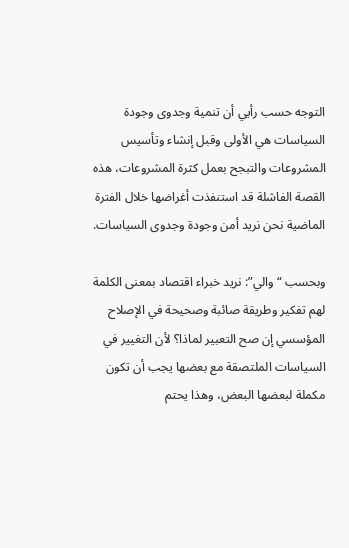التوجه حسب رأيي أن تنمية وجدوى وجودة السياسات هي الأولى وقبل إنشاء وتأسيس المشروعات والتبجح بعمل كثرة المشروعات، هذه القصة الفاشلة قد استنفذت أغراضها خلال الفترة الماضية نحن نريد أمن وجودة وجدوى السياسات.

وبحسب “والي”: نريد خبراء اقتصاد بمعنى الكلمة لهم تفكير وطريقة صائبة وصحيحة في الإصلاح المؤسسي إن صح التعبير لماذا؟ لأن التغيير في السياسات الملتصقة مع بعضها يجب أن تكون مكملة لبعضها البعض، وهذا يحتم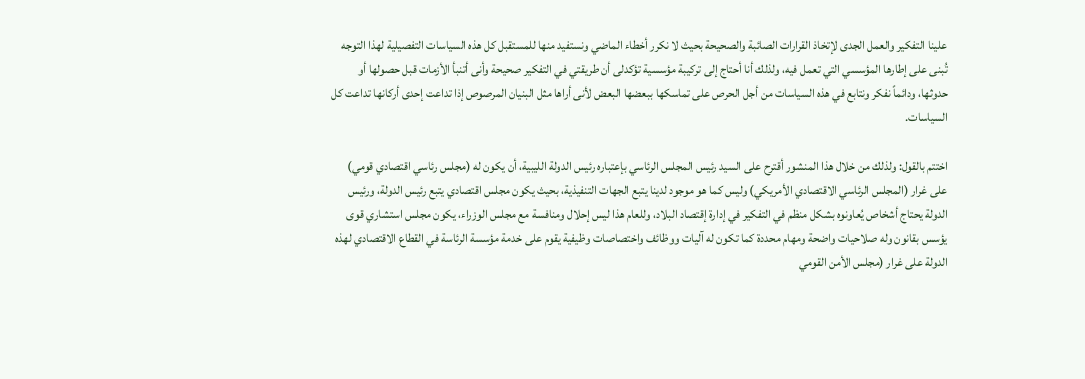علينا التفكير والعمل الجدى لإتخاذ القرارات الصائبة والصحيحة بحيث لا نكرر أخطاء الماضي ونستفيد منها للمستقبل كل هذه السياسات التفصيلية لهذا التوجه تُبنى على إطارها المؤسسي التي تعمل فيه، ولذلك أنا أحتاج إلى تركيبة مؤسسية تؤكدلى أن طريقتي في التفكير صحيحة وأنى أتنبأ الأزمات قبل حصولها أو حدوثها، ودائماً نفكر ونتابع في هذه السياسات من أجل الحرص على تماسكها ببعضها البعض لأنى أراها مثل البنيان المرصوص إذا تداعت إحدى أركانها تداعت كل السياسات.

اختتم بالقول: ولذلك من خلال هذا المنشور أقترح على السيد رئيس المجلس الرئاسي بإعتباره رئيس الدولة الليبية، أن يكون له (مجلس رئاسي اقتصادي قومي) على غرار (المجلس الرئاسي الاقتصادي الأمريكي) وليس كما هو موجود لدينا يتبع الجهات التنفيذية، بحيث يكون مجلس اقتصادي يتبع رئيس الدولة، ورئيس الدولة يحتاج أشخاص يُعاونوه بشكل منظم في التفكير في إدارة إقتصاد البلاد، وللعام هذا ليس إحلال ومنافسة مع مجلس الوزراء، يكون مجلس استشاري قوى يؤسس بقانون وله صلاحيات واضحة ومهام محددة كما تكون له آليات ووظائف واختصاصات وظيفية يقوم على خدمة مؤسسة الرئاسة في القطاع الاقتصادي لهذه الدولة على غرار (مجلس الأمن القومي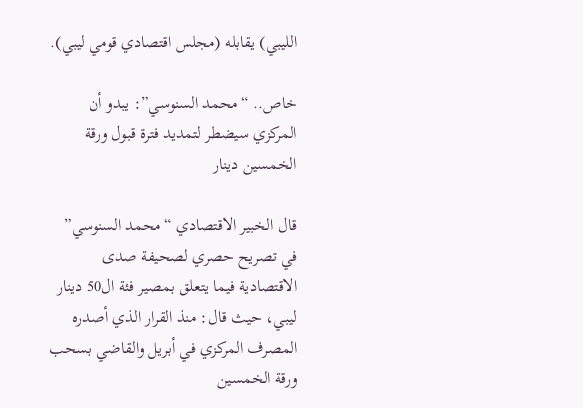الليبي) يقابله (مجلس اقتصادي قومي ليبي).

خاص.. “محمد السنوسي”: يبدو أن المركزي سيضطر لتمديد فترة قبول ورقة الخمسين دينار

قال الخبير الاقتصادي “محمد السنوسي” في تصريح حصري لصحيفة صدى الاقتصادية فيما يتعلق بمصير فئة ال50 دينار ليبي، حيث قال: منذ القرار الذي أصدره المصرف المركزي في أبريل والقاضي بسحب ورقة الخمسين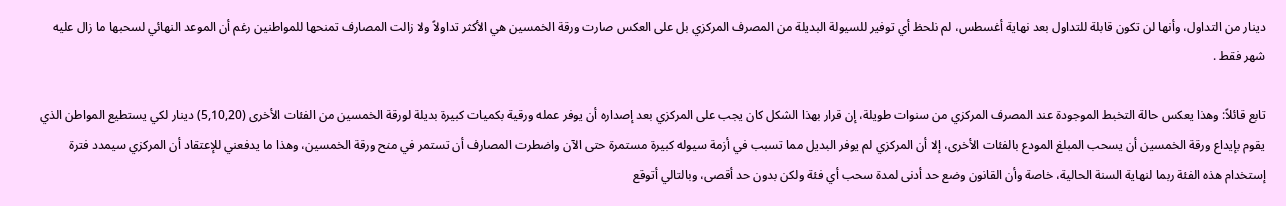دينار من التداول، وأنها لن تكون قابلة للتداول بعد نهاية أغسطس، لم نلحظ أي توفير للسيولة البديلة من المصرف المركزي بل على العكس صارت ورقة الخمسين هي الأكثر تداولاً ولا زالت المصارف تمنحها للمواطنين رغم أن الموعد النهائي لسحبها ما زال عليه شهر فقط .

تابع قائلاً: وهذا يعكس حالة التخبط الموجودة عند المصرف المركزي من سنوات طويلة، إن قرار بهذا الشكل كان يجب على المركزي بعد إصداره أن يوفر عمله ورقية بكميات كبيرة بديلة لورقة الخمسين من الفئات الأخرى (5,10,20) دينار لكي يستطيع المواطن الذي يقوم بإيداع ورقة الخمسين أن يسحب المبلغ المودع بالفئات الأخرى، إلا أن المركزي لم يوفر البديل مما تسبب في أزمة سيوله كبيرة مستمرة حتى الآن واضطرت المصارف أن تستمر في منح ورقة الخمسين، وهذا ما يدفعني للإعتقاد أن المركزي سيمدد فترة إستخدام هذه الفئة ربما لنهاية السنة الحالية، خاصة وأن القانون وضع حد أدنى لمدة سحب أي فئة ولكن بدون حد أقصى، وبالتالي أتوقع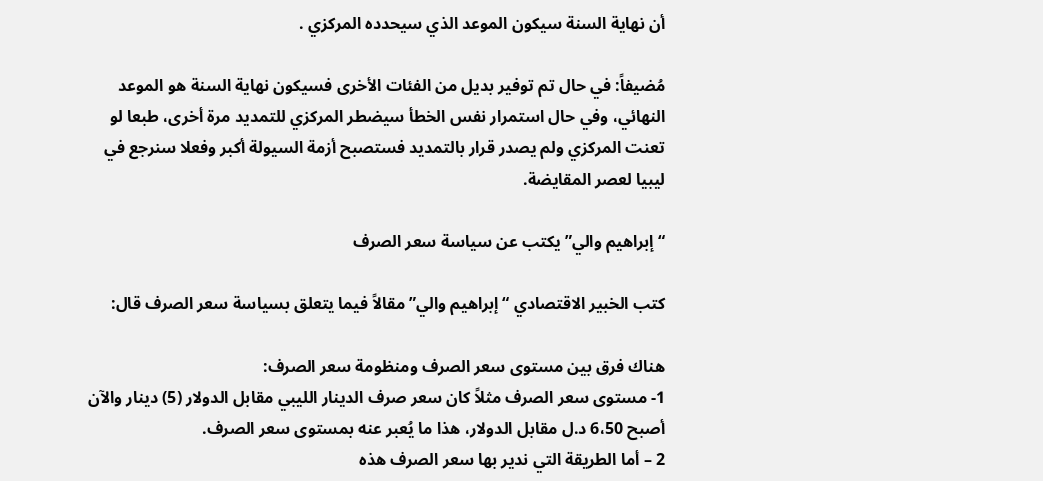أن نهاية السنة سيكون الموعد الذي سيحدده المركزي .

مُضيفاً: في حال تم توفير بديل من الفئات الأخرى فسيكون نهاية السنة هو الموعد النهائي، وفي حال استمرار نفس الخطأ سيضطر المركزي للتمديد مرة أخرى، طبعا لو تعنت المركزي ولم يصدر قرار بالتمديد فستصبح أزمة السيولة أكبر وفعلا سنرجع في ليبيا لعصر المقايضة.

“إبراهيم والي” يكتب عن سياسة سعر الصرف

كتب الخبير الاقتصادي “إبراهيم والي” مقالاً فيما يتعلق بسياسة سعر الصرف قال:

هناك فرق بين مستوى سعر الصرف ومنظومة سعر الصرف:
1- مستوى سعر الصرف مثلاً كان سعر صرف الدينار الليبي مقابل الدولار (5) دينار والآن أصبح 6،50 د.ل مقابل الدولار، هذا ما يُعبر عنه بمستوى سعر الصرف.
2 – أما الطريقة التي ندير بها سعر الصرف هذه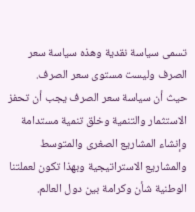تسمى سياسة نقدية وهذه سياسة سعر الصرف وليست مستوى سعر الصرف.
حيث أن سياسة سعر الصرف يجب أن تحفز الاستثمار والتنمية وخلق تنمية مستدامة وإنشاء المشاريع الصغرى والمتوسط والمشاريع الاستراتيجية وبهذا تكون لعملتنا الوطنية شأن وكرامة بين دول العالم.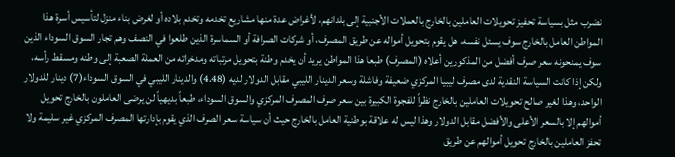نضرب مثل بسياسة تحفيز تحويلات العاملين بالخارج بالعملات الأجنبية إلى بلدانهم، لأغراض عدة منها مشاريع تخدمه وتخدم بلاده أو لغرض بناء منزل لتأسيس أسرة هذا المواطن العامل بالخارج سوف يسئل نفسه، هل يقوم بتحويل أمواله عن طريق المصرف، أو شركات الصرافة أو السماسرة الذين طلعوا في النصف وهم تجار السوق السوداء الذين سوف يمنحونه سعر صرف أفضل من المذكورين أعلاه (المصرف) طبعا هذا المواطن يريد أن يخدم وطنة بتحويل مرتباته ومدخراته من العملة الصعبة إلى وطنه ومسقط رأسه، ولكن إذا كانت السياسة النقدية لدى مصرف ليبيا المركزي ضعيفة وفاشلة وسعر الدينار الليبي مقابل الدولار لديه (4.48) والدينار الليبي في السوق السوداء(7) دينار للدولار الواحد، وهذا لغير صالح تحويلات العاملين بالخارج نظراً للفجوة الكبيرة بين سعر صرف المصرف المركزي والسوق السوداء، طبعاً بديهياً لن يرضى العاملون بالخارج تحويل أموالهم إلا بالسعر الأعلى والأفضل مقابل الدولار وهذا ليس له علاقة بوطنية العامل بالخارج حيث أن سياسة سعر الصرف الذي يقوم بإدارتها المصرف المركزي غير سليمة ولا تحفز العاملين بالخارج تحويل أموالهم عن طريق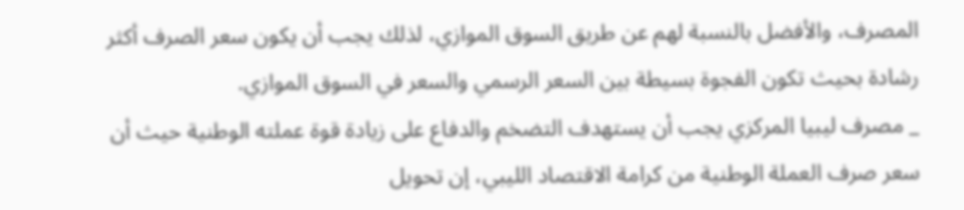المصرف، والأفضل بالنسبة لهم عن طريق السوق الموازي، لذلك يجب أن يكون سعر الصرف أكثر رشادة بحيث تكون الفجوة بسيطة بين السعر الرسمي والسعر في السوق الموازي.
_ مصرف ليبيا المركزي يجب أن يستهدف التضخم والدفاع على زيادة قوة عملته الوطنية حيث أن سعر صرف العملة الوطنية من كرامة الاقتصاد الليبي، إن تحويل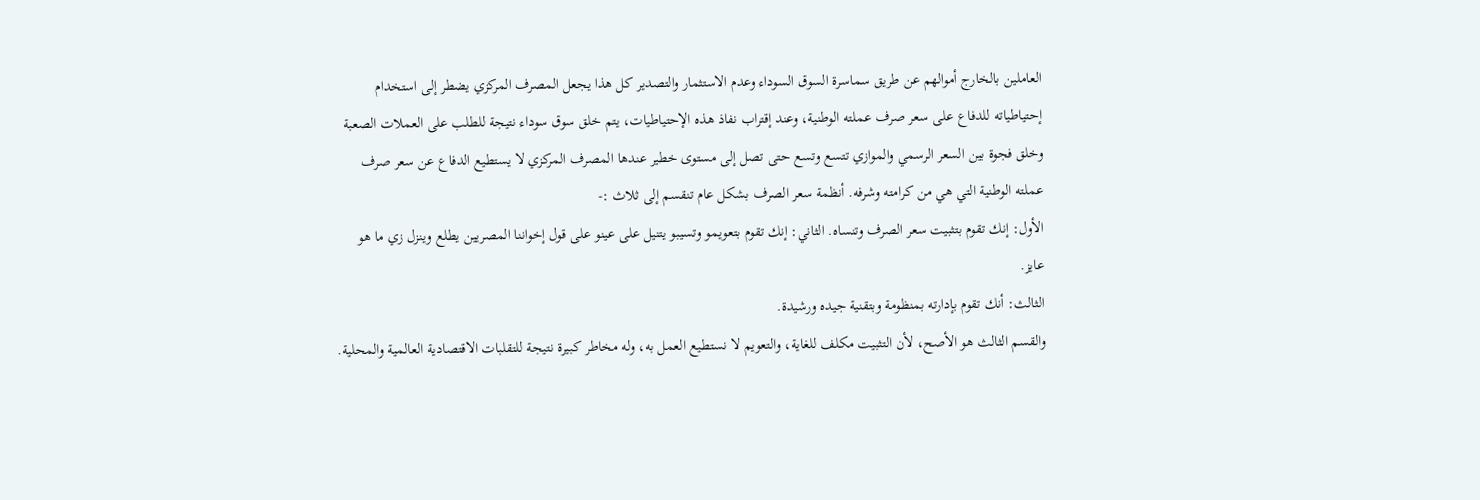العاملين بالخارج أموالهم عن طريق سماسرة السوق السوداء وعدم الاستثمار والتصدير كل هذا يجعل المصرف المركزي يضطر إلى استخدام إحتياطياته للدفاع على سعر صرف عملته الوطنية، وعند إقتراب نفاذ هذه الإحتياطيات، يتم خلق سوق سوداء نتيجة للطلب على العملات الصعبة وخلق فجوة بين السعر الرسمي والموازي تتسع وتسع حتى تصل إلى مستوى خطير عندها المصرف المركزي لا يستطيع الدفاع عن سعر صرف عملته الوطنية التي هي من كرامته وشرفه. أنظمة سعر الصرف بشكل عام تنقسم إلى ثلاث :-
الأول: إنك تقوم بتثبيت سعر الصرف وتنساه. الثاني: إنك تقوم بتعويمو وتسيبو يتنيل على عينو على قول إخواننا المصريين يطلع وينزل زي ما هو عايز.
الثالث: أنك تقوم بإدارته بمنظومة وبتقنية جيده ورشيدة.
والقسم الثالث هو الأصح، لأن التثبيت مكلف للغاية، والتعويم لا نستطيع العمل به، وله مخاطر كبيرة نتيجة للتقلبات الاقتصادية العالمية والمحلية.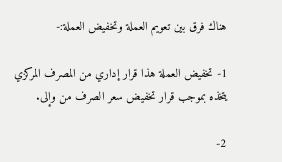هناك فرق بين تعويم العملة وتخفيض العملة:-

1- تخفيض العملة هذا قرار إداري من المصرف المركزي يتخذه بموجب قرار تخفيض سعر الصرف من وإلى.

2-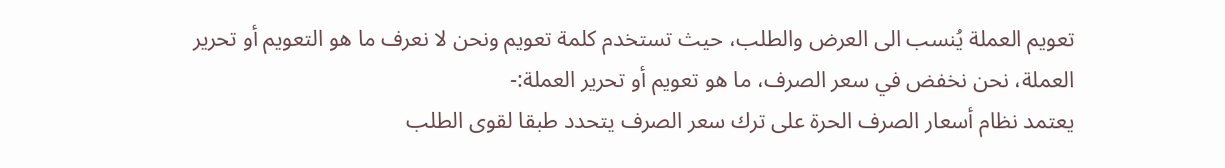تعويم العملة يُنسب الى العرض والطلب، حيث تستخدم كلمة تعويم ونحن لا نعرف ما هو التعويم أو تحرير العملة، نحن نخفض في سعر الصرف، ما هو تعويم أو تحرير العملة:-
يعتمد نظام أسعار الصرف الحرة على ترك سعر الصرف يتحدد طبقا لقوى الطلب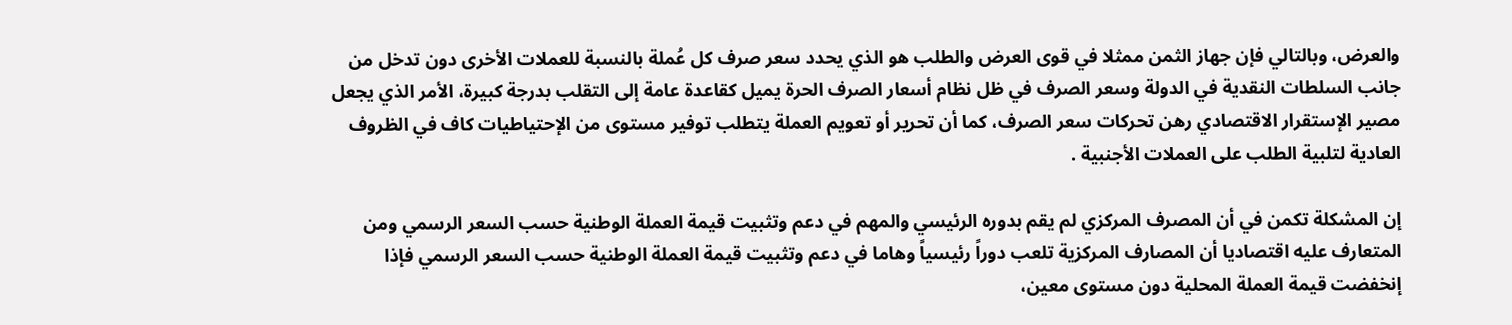والعرض، وبالتالي فإن جهاز الثمن ممثلا في قوى العرض والطلب هو الذي يحدد سعر صرف كل عُملة بالنسبة للعملات الأخرى دون تدخل من جانب السلطات النقدية في الدولة وسعر الصرف في ظل نظام أسعار الصرف الحرة يميل كقاعدة عامة إلى التقلب بدرجة كبيرة، الأمر الذي يجعل مصير الإستقرار الاقتصادي رهن تحركات سعر الصرف، كما أن تحرير أو تعويم العملة يتطلب توفير مستوى من الإحتياطيات كاف في الظروف العادية لتلبية الطلب على العملات الأجنبية .

إن المشكلة تكمن في أن المصرف المركزي لم يقم بدوره الرئيسي والمهم في دعم وتثبيت قيمة العملة الوطنية حسب السعر الرسمي ومن المتعارف عليه اقتصاديا أن المصارف المركزية تلعب دوراً رئيسياً وهاما في دعم وتثبيت قيمة العملة الوطنية حسب السعر الرسمي فإذا إنخفضت قيمة العملة المحلية دون مستوى معين،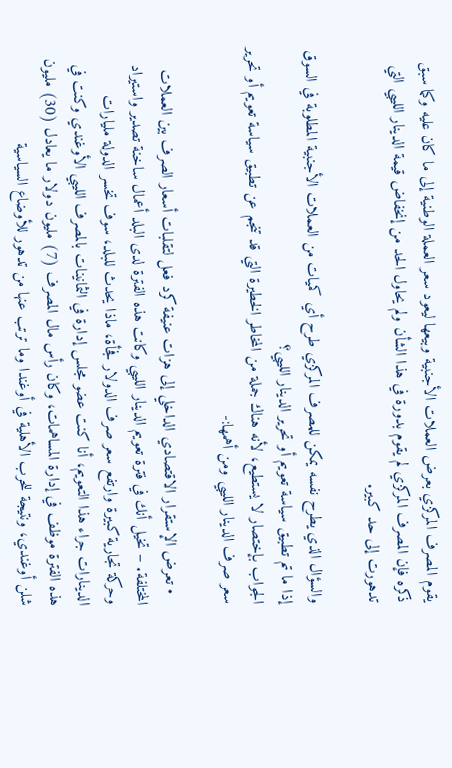يقوم المصرف المركزي بعرض العملات الأجنبية وبيعها ليعود سعر العملة الوطنية إلى ما كان عليه وكما سبق ذكره فإن المصرف المركزي لم يقوم بدورة في هذا الشأن ولم يحاول الحد من إنخفاض قيمة الدينار الليبي التي تدهورت إلى حد كبير.

والسؤال الذي يطرح نفسه يمكن للمصرف المركزي طرح أي كميات من العملات الأجنبية المطلوبة في السوق إذا ما تم تطبيق سياسة تعويم أو تحرير الدينار الليبي؟
الجواب بإختصار لا يستطيع، لأنه هناك جملة من المخاطر الخطيرة التي قد تنجم عن تطبيق سياسة تعويم أو تحرير سعر صرف الدينار الليبي ومن أهمها:-

  • تعرض الإستقرار الاقتصادي الداخلي إلى هزات عنيفة كرد فعل لتقلبات أسعار الصرف بين العملات المختلفة. – تخيل أنك في فترة تعويم الدينار الليبي وكانت هذه الفترة لدى البلد أعمال ساخنة تصدير واستيراد وحركة تجارية كبيرة وارتفع سعر صرف الدولار فجأة، ماذا يحدث للبلد، سوف تخسر الدولة مليارات الدينارات جراء هذا التعويم، أنا كنت عضو مجلس إدارة في الثمانينات بالمصرف الليبي الأوغندي وكنت في هذه الفترة موظف في إدارة المساهمات، وكان رأس مال المصرف (7) مليون دولار ما يعادل (30) مليون شلن أوغندي، ونتيجة للحرب الأهلية في أوغندا وما ترتب عنها من تدهور للأوضاع السياسية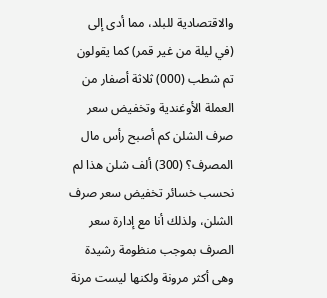والاقتصادية للبلد، مما أدى إلى (في ليلة من غير قمر) كما يقولون تم شطب (000) ثلاثة أصفار من العملة الأوغندية وتخفيض سعر صرف الشلن كم أصبح رأس مال المصرف؟ (300) ألف شلن هذا لم نحسب خسائر تخفيض سعر صرف الشلن، ولذلك أنا مع إدارة سعر الصرف بموجب منظومة رشيدة وهى أكثر مرونة ولكنها ليست مرنة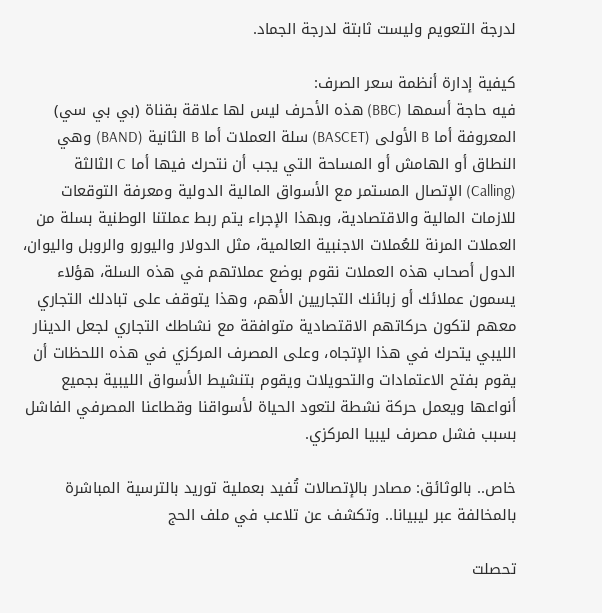لدرجة التعويم وليست ثابتة لدرجة الجماد.

كيفية إدارة أنظمة سعر الصرف:
فيه حاجة أسمها (BBC) هذه الأحرف ليس لها علاقة بقناة (بي بي سي) المعروفة أما B الأولى (BASCET) سلة العملات أما B الثانية (BAND) وهي النطاق أو الهامش أو المساحة التي يجب أن نتحرك فيها أما C الثالثة (Calling) الإتصال المستمر مع الأسواق المالية الدولية ومعرفة التوقعات للازمات المالية والاقتصادية، وبهذا الإجراء يتم ربط عملتنا الوطنية بسلة من العملات المرنة للعُملات الاجنبية العالمية، مثل الدولار واليورو والروبل واليوان، الدول أصحاب هذه العملات نقوم بوضع عملاتهم في هذه السلة، هؤلاء يسمون عملائك أو زبائنك التجاريين الأهم، وهذا يتوقف على تبادلك التجاري معهم لتكون حركاتهم الاقتصادية متوافقة مع نشاطك التجاري لجعل الدينار الليبي يتحرك في هذا الإتجاه، وعلى المصرف المركزي في هذه اللحظات أن يقوم بفتح الاعتمادات والتحويلات ويقوم بتنشيط الأسواق الليبية بجميع أنواعها ويعمل حركة نشطة لتعود الحياة لأسواقنا وقطاعنا المصرفي الفاشل بسبب فشل مصرف ليبيا المركزي.

خاص.. بالوثائق: مصادر بالإتصالات تُفيد بعملية توريد بالترسية المباشرة بالمخالفة عبر ليبيانا.. وتكشف عن تلاعب في ملف الحج

تحصلت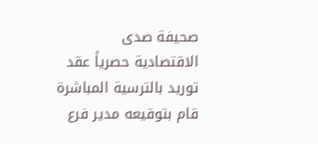صحيفة صدى الاقتصادية حصرياً عقد توريد بالترسية المباشرة قام بتوقيعه مدير فرع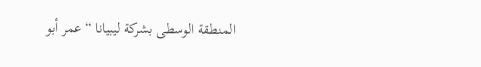المنطقة الوسطى بشركة ليبيانا “عمر أبو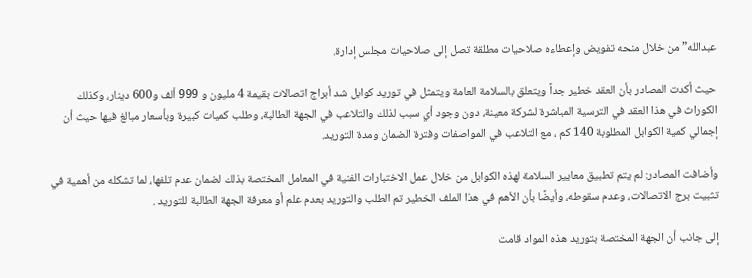عبدالله” من خلال منحه تفويض وإعطاءه صلاحيات مطلقة تصل إلى صلاحيات مجلس إدارة.

حيث أكدت المصادر بأن العقد خطير جداً ويتعلق بالسلامة العامة ويتمثل في توريد كوابل شد أبراج اتصالات بقيمة 4 مليون و 999 ألف و600 دينار، وكذلك الكوراث في هذا العقد في الترسية المباشرة لشركة معينة، دون وجود أي سبب لذلك والتلاعب في الجهة الطالبة، وطلب كميات كبيرة وبأسعار مبالغ فيها حيث أن إجمالي كمية الكوابل المطلوبة 140 كم ، مع التلاعب في المواصفات وفترة الضمان ومدة التوريد.

وأضافت المصادر: لم يتم تطبيق معايير السلامة لهذه الكوابل من خلال عمل الاختبارات الفنية في المعامل المختصة بذلك لضمان عدم تلفها، لما تشكله من أهمية في تثبيت برج الاتصالات، وعدم سقوطه، وأيضًا بأن الأهم في هذا الملف الخطير تم الطلب والتوريد بعدم علم أو معرفة الجهة الطالبة للتوريد .

إلى جانب أن الجهة المختصة بتوريد هذه المواد قامت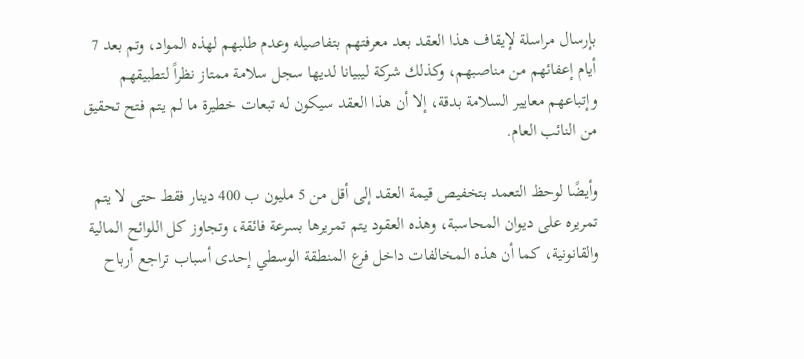بإرسال مراسلة لإيقاف هذا العقد بعد معرفتهم بتفاصيله وعدم طلبهم لهذه المواد، وتم بعد 7 أيام إعفائهم من مناصبهم، وكذلك شركة ليبيانا لديها سجل سلامة ممتاز نظراً لتطبيقهم وإتباعهم معايير السلامة بدقة، إلا أن هذا العقد سيكون له تبعات خطيرة ما لم يتم فتح تحقيق من النائب العام.

وأيضًا لوحظ التعمد بتخفيص قيمة العقد إلى أقل من 5 مليون ب 400 دينار فقط حتى لا يتم تمريره على ديوان المحاسبة، وهذه العقود يتم تمريرها بسرعة فائقة، وتجاوز كل اللوائح المالية والقانونية، كما أن هذه المخالفات داخل فرع المنطقة الوسطي إحدى أسباب تراجع أرباح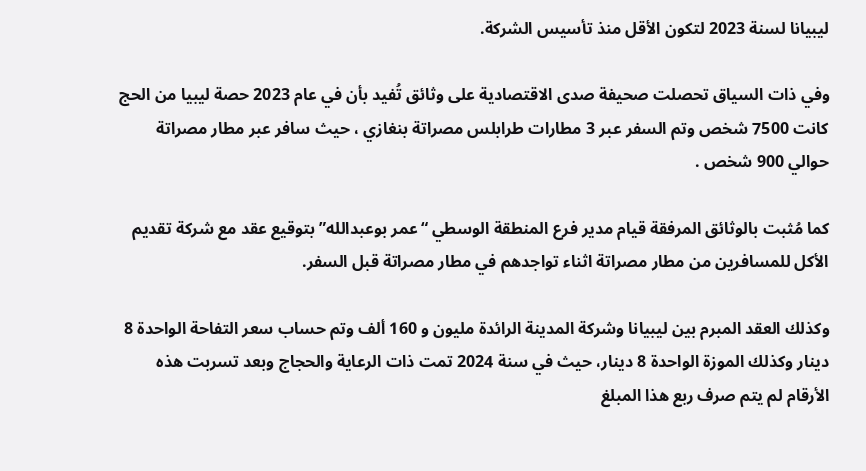ليبيانا لسنة 2023 لتكون الأقل منذ تأسيس الشركة.

وفي ذات السياق تحصلت صحيفة صدى الاقتصادية على وثائق تُفيد بأن في عام 2023 حصة ليبيا من الحج كانت 7500 شخص وتم السفر عبر 3 مطارات طرابلس مصراتة بنغازي ، حيث سافر عبر مطار مصراتة حوالي 900 شخص .

كما مُثبت بالوثائق المرفقة قيام مدير فرع المنطقة الوسطي “عمر بوعبدالله” بتوقيع عقد مع شركة تقديم الأكل للمسافرين من مطار مصراتة اثناء تواجدهم في مطار مصراتة قبل السفر.

وكذلك العقد المبرم بين ليبيانا وشركة المدينة الرائدة مليون و 160 ألف وتم حساب سعر التفاحة الواحدة 8 دينار وكذلك الموزة الواحدة 8 دينار، حيث في سنة 2024 تمت ذات الرعاية والحجاج وبعد تسربت هذه الأرقام لم يتم صرف ربع هذا المبلغ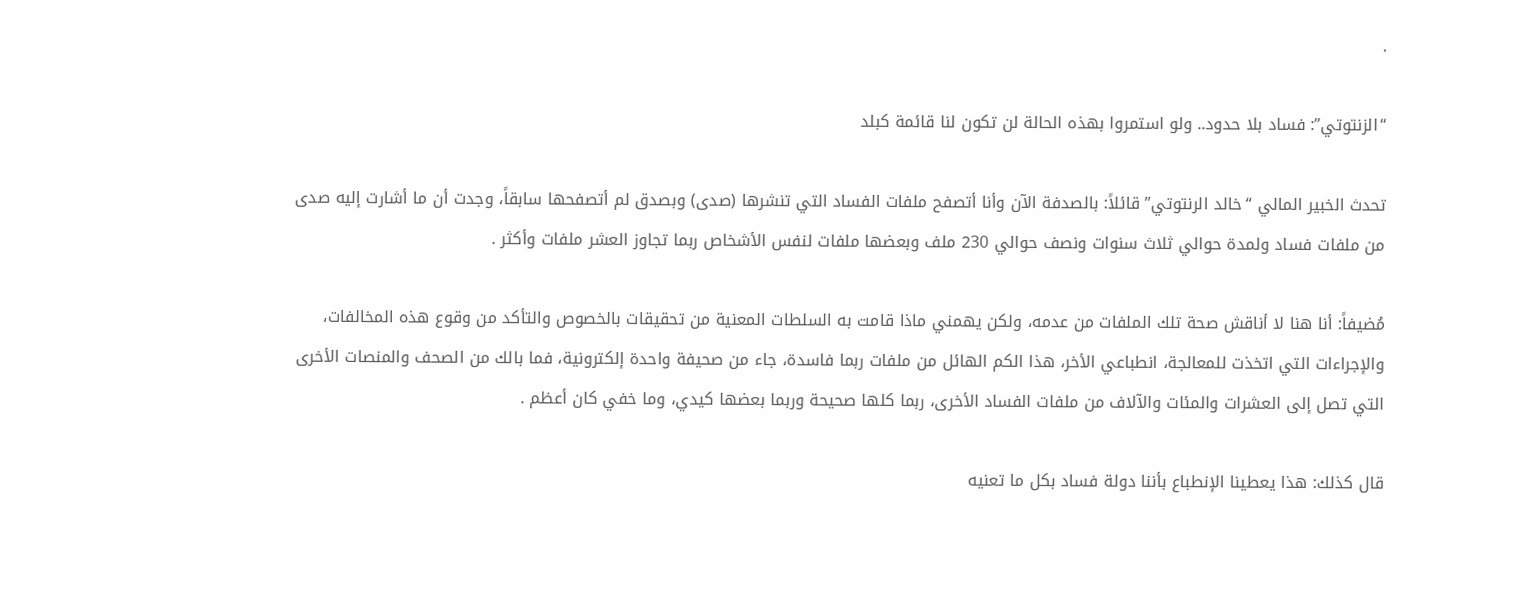.

“الزنتوتي”: فساد بلا حدود.. ولو استمروا بهذه الحالة لن تكون لنا قائمة كبلد

تحدث الخبير المالي “خالد الرنتوتي” قائلاً: بالصدفة الآن وأنا أتصفح ملفات الفساد التي تنشرها (صدى) وبصدق لم أتصفحها سابقاً، وجدت أن ما أشارت إليه صدى من ملفات فساد ولمدة حوالي ثلاث سنوات ونصف حوالي 230 ملف وبعضها ملفات لنفس الأشخاص ربما تجاوز العشر ملفات وأكثر .

مُضيفاً: أنا هنا لا أناقش صحة تلك الملفات من عدمه، ولكن يهمني ماذا قامت به السلطات المعنية من تحقيقات بالخصوص والتأكد من وقوع هذه المخالفات، والإجراءات التي اتخذت للمعالجة، انطباعي الأخر، هذا الكم الهائل من ملفات ربما فاسدة، جاء من صحيفة واحدة إلكترونية، فما بالك من الصحف والمنصات الأخرى التي تصل إلى العشرات والمئات والآلاف من ملفات الفساد الأخرى، ربما كلها صحيحة وربما بعضها كيدي، وما خفي كان أعظم .

قال كذلك: هذا يعطينا الإنطباع بأننا دولة فساد بكل ما تعنيه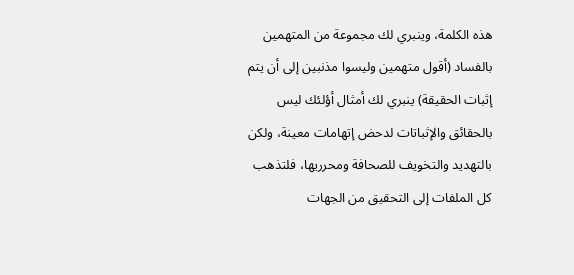هذه الكلمة، وينبري لك مجموعة من المتهمين بالفساد (أقول متهمين وليسوا مذنبين إلى أن يتم إثبات الحقيقة) ينبري لك أمثال أؤلئك ليس بالحقائق والإثباتات لدحض إتهامات معينة، ولكن بالتهديد والتخويف للصحافة ومحرريها، فلتذهب كل الملفات إلى التحقيق من الجهات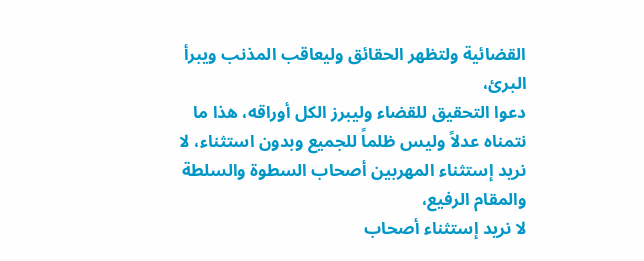القضائية ولتظهر الحقائق وليعاقب المذنب ويبرأ البرئ،
دعوا التحقيق للقضاء وليبرز الكل أوراقه، هذا ما نتمناه عدلاً وليس ظلماً للجميع وبدون استثناء، لا نريد إستثناء المهربين أصحاب السطوة والسلطة والمقام الرفيع،
لا نريد إستثناء أصحاب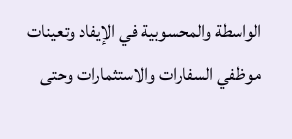الواسطة والمحسوبية في الإيفاد وتعينات موظفي السفارات والاستثمارات وحتى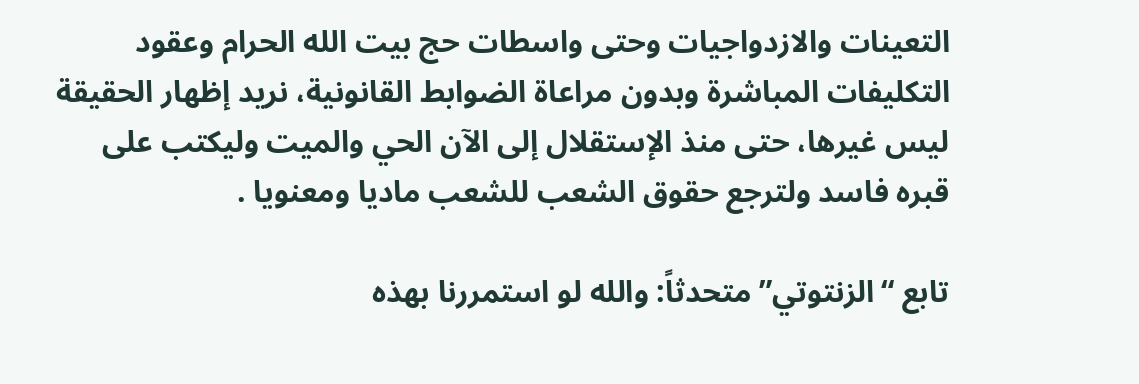التعينات والازدواجيات وحتى واسطات حج بيت الله الحرام وعقود التكليفات المباشرة وبدون مراعاة الضوابط القانونية، نريد إظهار الحقيقة ليس غيرها، حتى منذ الإستقلال إلى الآن الحي والميت وليكتب على قبره فاسد ولترجع حقوق الشعب للشعب ماديا ومعنويا .

تابع “الزنتوتي” متحدثاً: والله لو استمررنا بهذه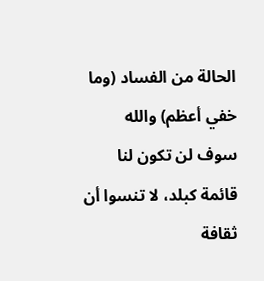الحالة من الفساد (وما خفي أعظم) والله سوف لن تكون لنا قائمة كبلد، لا تنسوا أن ثقافة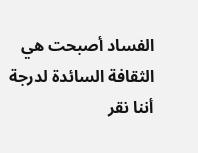الفساد أصبحت هي الثقافة السائدة لدرجة أننا نقر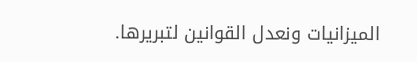الميزانيات ونعدل القوانين لتبريرها.